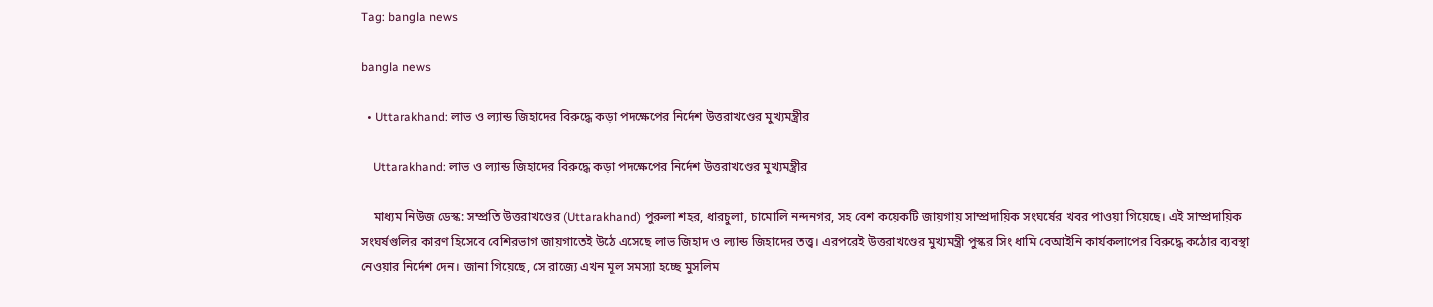Tag: bangla news

bangla news

  • Uttarakhand: লাভ ও ল্যান্ড জিহাদের বিরুদ্ধে কড়া পদক্ষেপের নির্দেশ উত্তরাখণ্ডের মুখ্যমন্ত্রীর

    Uttarakhand: লাভ ও ল্যান্ড জিহাদের বিরুদ্ধে কড়া পদক্ষেপের নির্দেশ উত্তরাখণ্ডের মুখ্যমন্ত্রীর

    মাধ্যম নিউজ ডেস্ক: সম্প্রতি উত্তরাখণ্ডের (Uttarakhand) পুরুলা শহর, ধারচুলা, চামোলি নন্দনগর, সহ বেশ কয়েকটি জায়গায় সাম্প্রদায়িক সংঘর্ষের খবর পাওয়া গিয়েছে। এই সাম্প্রদায়িক সংঘর্ষগুলির কারণ হিসেবে বেশিরভাগ জায়গাতেই উঠে এসেছে লাভ জিহাদ ও ল্যান্ড জিহাদের তত্ত্ব। এরপরেই উত্তরাখণ্ডের মুখ্যমন্ত্রী পুস্কর সিং ধামি বেআইনি কার্যকলাপের বিরুদ্ধে কঠোর ব্যবস্থা নেওয়ার নির্দেশ দেন। জানা গিয়েছে, সে রাজ্যে এখন মূল সমস্যা হচ্ছে মুসলিম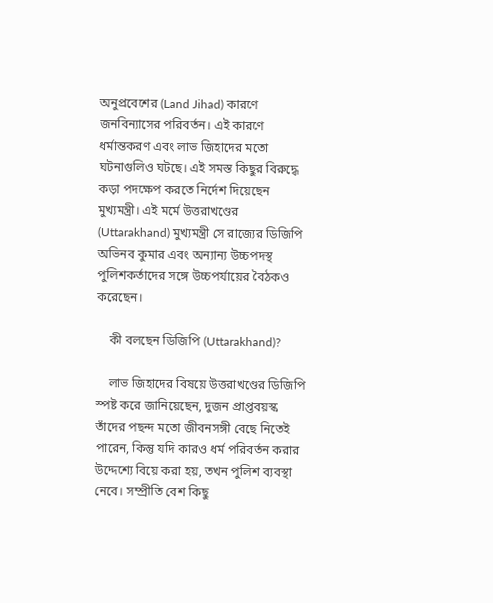অনুপ্রবেশের (Land Jihad) কারণে জনবিন্যাসের পরিবর্তন। এই কারণে ধর্মান্তকরণ এবং লাভ জিহাদের মতো ঘটনাগুলিও ঘটছে। এই সমস্ত কিছুর বিরুদ্ধে কড়া পদক্ষেপ করতে নির্দেশ দিয়েছেন মুখ্যমন্ত্রী। এই মর্মে উত্তরাখণ্ডের (Uttarakhand) মুখ্যমন্ত্রী সে রাজ্যের ডিজিপি অভিনব কুমার এবং অন্যান্য উচ্চপদস্থ পুলিশকর্তাদের সঙ্গে উচ্চপর্যায়ের বৈঠকও করেছেন।

    কী বলছেন ডিজিপি (Uttarakhand)?

    লাভ জিহাদের বিষয়ে উত্তরাখণ্ডের ডিজিপি স্পষ্ট করে জানিয়েছেন, দুজন প্রাপ্তবয়স্ক তাঁদের পছন্দ মতো জীবনসঙ্গী বেছে নিতেই পারেন, কিন্তু যদি কারও ধর্ম পরিবর্তন করার উদ্দেশ্যে বিয়ে করা হয়, তখন পুলিশ ব্যবস্থা নেবে। সম্প্রীতি বেশ কিছু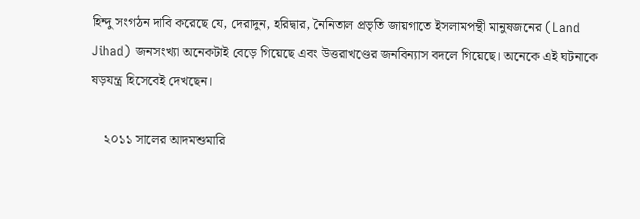হিন্দু সংগঠন দাবি করেছে যে, দেরাদুন, হরিদ্বার, নৈনিতাল প্রভৃতি জায়গাতে ইসলামপন্থী মানুষজনের (Land Jihad) জনসংখ্যা অনেকটাই বেড়ে গিয়েছে এবং উত্তরাখণ্ডের জনবিন্যাস বদলে গিয়েছে। অনেকে এই ঘটনাকে ষড়যন্ত্র হিসেবেই দেখছেন।

    ২০১১ সালের আদমশুমারি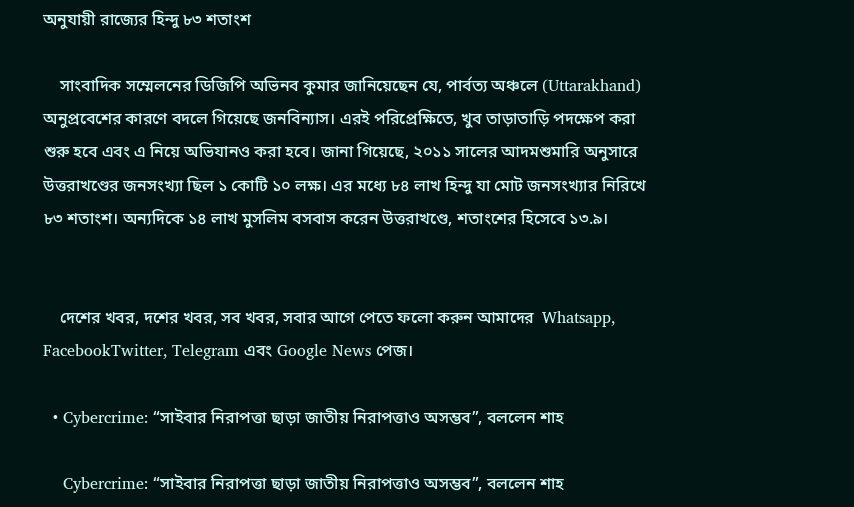অনুযায়ী রাজ্যের হিন্দু ৮৩ শতাংশ

    সাংবাদিক সম্মেলনের ডিজিপি অভিনব কুমার জানিয়েছেন যে, পার্বত্য অঞ্চলে (Uttarakhand) অনুপ্রবেশের কারণে বদলে গিয়েছে জনবিন্যাস। এরই পরিপ্রেক্ষিতে, খুব তাড়াতাড়ি পদক্ষেপ করা শুরু হবে এবং এ নিয়ে অভিযানও করা হবে। জানা গিয়েছে, ২০১১ সালের আদমশুমারি অনুসারে উত্তরাখণ্ডের জনসংখ্যা ছিল ১ কোটি ১০ লক্ষ। এর মধ্যে ৮৪ লাখ হিন্দু যা মোট জনসংখ্যার নিরিখে ৮৩ শতাংশ। অন্যদিকে ১৪ লাখ মুসলিম বসবাস করেন উত্তরাখণ্ডে, শতাংশের হিসেবে ১৩.৯।


    দেশের খবর, দশের খবর, সব খবর, সবার আগে পেতে ফলো করুন আমাদের  Whatsapp, FacebookTwitter, Telegram এবং Google News পেজ।

  • Cybercrime: “সাইবার নিরাপত্তা ছাড়া জাতীয় নিরাপত্তাও অসম্ভব”, বললেন শাহ

    Cybercrime: “সাইবার নিরাপত্তা ছাড়া জাতীয় নিরাপত্তাও অসম্ভব”, বললেন শাহ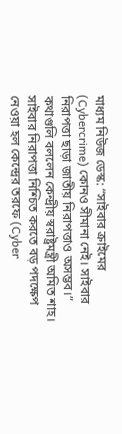মাধ্যম নিউজ ডেস্ক: “সাইবার ক্রাইমের (Cybercrime) কোনও সীমানা নেই। সাইবার নিরাপত্তা ছাড়া জাতীয় নিরাপত্তাও অসম্ভব।” কথাগুলি বললেন কেন্দ্রীয় স্বরাষ্ট্রমন্ত্রী অমিত শাহ। সাইবার নিরাপত্তা নিশ্চিত করতে বড় পদক্ষেপ নেওয়া হল কেন্দ্রের তরফে (Cyber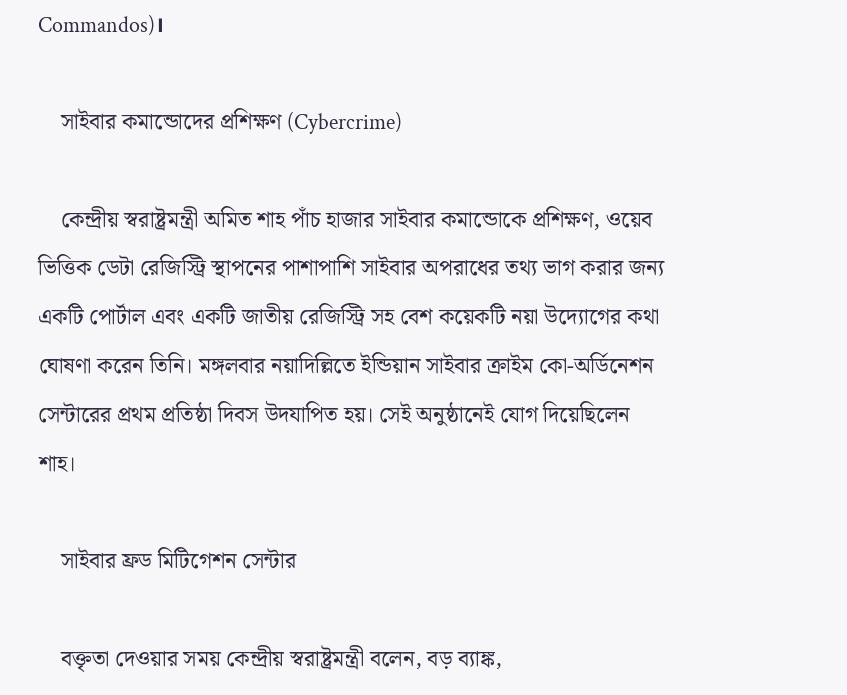Commandos)।

    সাইবার কমান্ডোদের প্রশিক্ষণ (Cybercrime)

    কেন্দ্রীয় স্বরাষ্ট্রমন্ত্রী অমিত শাহ পাঁচ হাজার সাইবার কমান্ডোকে প্রশিক্ষণ, ওয়েব ভিত্তিক ডেটা রেজিস্ট্রি স্থাপনের পাশাপাশি সাইবার অপরাধের তথ্য ভাগ করার জন্য একটি পোর্টাল এবং একটি জাতীয় রেজিস্ট্রি সহ বেশ কয়েকটি নয়া উদ্যোগের কথা ঘোষণা করেন তিনি। মঙ্গলবার নয়াদিল্লিতে ইন্ডিয়ান সাইবার ক্রাইম কো-অর্ডিনেশন সেন্টারের প্রথম প্রতিষ্ঠা দিবস উদযাপিত হয়। সেই অনুষ্ঠানেই যোগ দিয়েছিলেন শাহ।

    সাইবার ফ্রড মিটিগেশন সেন্টার

    বক্তৃতা দেওয়ার সময় কেন্দ্রীয় স্বরাষ্ট্রমন্ত্রী বলেন, বড় ব্যাঙ্ক,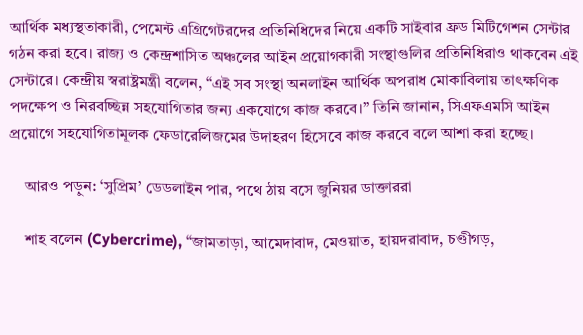আর্থিক মধ্যস্থতাকারী, পেমেন্ট এগ্রিগেটরদের প্রতিনিধিদের নিয়ে একটি সাইবার ফ্রড মিটিগেশন সেন্টার গঠন করা হবে। রাজ্য ও কেন্দ্রশাসিত অঞ্চলের আইন প্রয়োগকারী সংস্থাগুলির প্রতিনিধিরাও থাকবেন এই সেন্টারে। কেন্দ্রীয় স্বরাষ্ট্রমন্ত্রী বলেন, “এই সব সংস্থা অনলাইন আর্থিক অপরাধ মোকাবিলায় তাৎক্ষণিক পদক্ষেপ ও নিরবচ্ছিন্ন সহযোগিতার জন্য একযোগে কাজ করবে।” তিনি জানান, সিএফএমসি আইন প্রয়োগে সহযোগিতামূলক ফেডারেলিজমের উদাহরণ হিসেবে কাজ করবে বলে আশা করা হচ্ছে।

    আরও পড়ুন: ‘সুপ্রিম’ ডেডলাইন পার, পথে ঠায় বসে জুনিয়র ডাক্তাররা

    শাহ বলেন (Cybercrime), “জামতাড়া, আমেদাবাদ, মেওয়াত, হায়দরাবাদ, চণ্ডীগড়,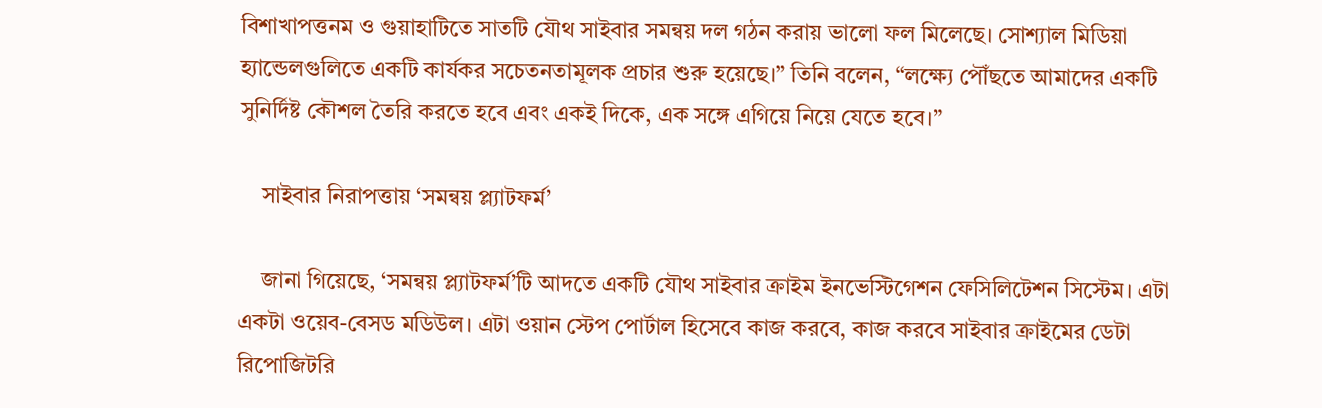বিশাখাপত্তনম ও গুয়াহাটিতে সাতটি যৌথ সাইবার সমন্বয় দল গঠন করায় ভালো ফল মিলেছে। সোশ্যাল মিডিয়া হ্যান্ডেলগুলিতে একটি কার্যকর সচেতনতামূলক প্রচার শুরু হয়েছে।” তিনি বলেন, “লক্ষ্যে পৌঁছতে আমাদের একটি সুনির্দিষ্ট কৌশল তৈরি করতে হবে এবং একই দিকে, এক সঙ্গে এগিয়ে নিয়ে যেতে হবে।”

    সাইবার নিরাপত্তায় ‘সমন্বয় প্ল্যাটফর্ম’

    জানা গিয়েছে, ‘সমন্বয় প্ল্যাটফর্ম’টি আদতে একটি যৌথ সাইবার ক্রাইম ইনভেস্টিগেশন ফেসিলিটেশন সিস্টেম। এটা একটা ওয়েব-বেসড মডিউল। এটা ওয়ান স্টেপ পোর্টাল হিসেবে কাজ করবে, কাজ করবে সাইবার ক্রাইমের ডেটা রিপোজিটরি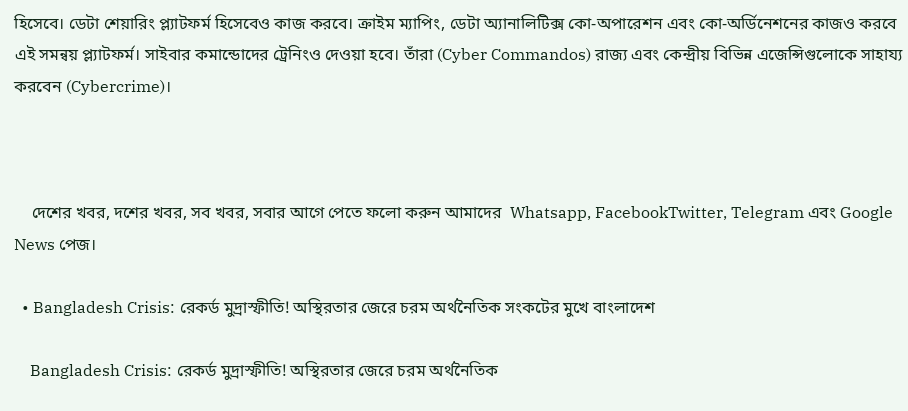হিসেবে। ডেটা শেয়ারিং প্ল্যাটফর্ম হিসেবেও কাজ করবে। ক্রাইম ম্যাপিং, ডেটা অ্যানালিটিক্স কো-অপারেশন এবং কো-অর্ডিনেশনের কাজও করবে এই সমন্বয় প্ল্যাটফর্ম। সাইবার কমান্ডোদের ট্রেনিংও দেওয়া হবে। তাঁরা (Cyber Commandos) রাজ্য এবং কেন্দ্রীয় বিভিন্ন এজেন্সিগুলোকে সাহায্য করবেন (Cybercrime)।



    দেশের খবর, দশের খবর, সব খবর, সবার আগে পেতে ফলো করুন আমাদের  Whatsapp, FacebookTwitter, Telegram এবং Google News পেজ।

  • Bangladesh Crisis: রেকর্ড মুদ্রাস্ফীতি! অস্থিরতার জেরে চরম অর্থনৈতিক সংকটের মুখে বাংলাদেশ

    Bangladesh Crisis: রেকর্ড মুদ্রাস্ফীতি! অস্থিরতার জেরে চরম অর্থনৈতিক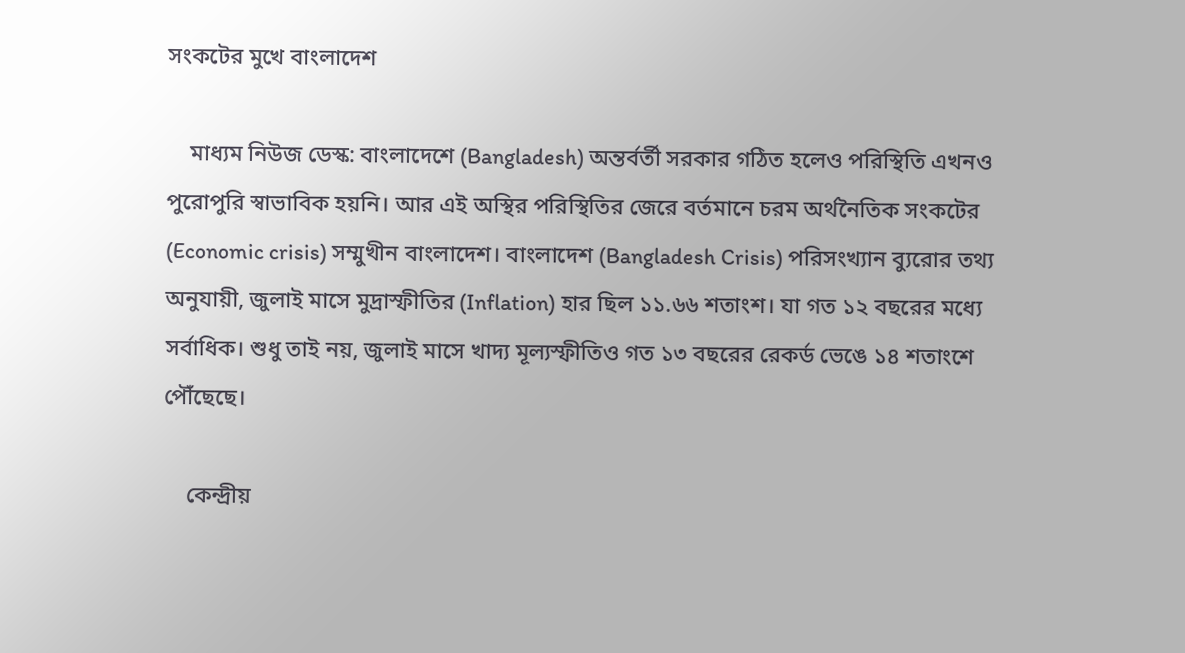সংকটের মুখে বাংলাদেশ

    মাধ্যম নিউজ ডেস্ক: বাংলাদেশে (Bangladesh) অন্তর্বর্তী সরকার গঠিত হলেও পরিস্থিতি এখনও পুরোপুরি স্বাভাবিক হয়নি। আর এই অস্থির পরিস্থিতির জেরে বর্তমানে চরম অর্থনৈতিক সংকটের (Economic crisis) সম্মুখীন বাংলাদেশ। বাংলাদেশ (Bangladesh Crisis) পরিসংখ্যান ব্যুরোর তথ্য অনুযায়ী, জুলাই মাসে মুদ্রাস্ফীতির (Inflation) হার ছিল ১১.৬৬ শতাংশ। যা গত ১২ বছরের মধ্যে সর্বাধিক। শুধু তাই নয়, জুলাই মাসে খাদ্য মূল্যস্ফীতিও গত ১৩ বছরের রেকর্ড ভেঙে ১৪ শতাংশে পৌঁছেছে।

    কেন্দ্রীয়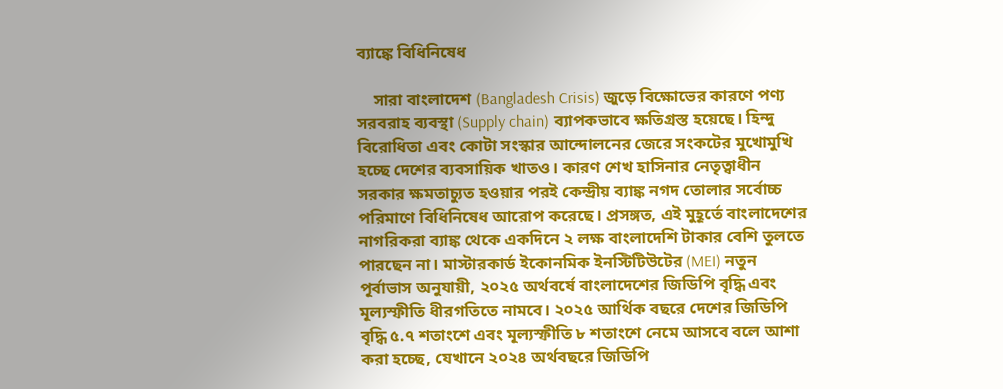ব্যাঙ্কে বিধিনিষেধ

    সারা বাংলাদেশ (Bangladesh Crisis) জুড়ে বিক্ষোভের কারণে পণ্য সরবরাহ ব্যবস্থা (Supply chain) ব্যাপকভাবে ক্ষতিগ্রস্ত হয়েছে। হিন্দু বিরোধিতা এবং কোটা সংস্কার আন্দোলনের জেরে সংকটের মুখোমুখি হচ্ছে দেশের ব্যবসায়িক খাতও। কারণ শেখ হাসিনার নেতৃত্বাধীন সরকার ক্ষমতাচ্যুত হওয়ার পরই কেন্দ্রীয় ব্যাঙ্ক নগদ তোলার সর্বোচ্চ পরিমাণে বিধিনিষেধ আরোপ করেছে। প্রসঙ্গত, এই মুহূর্তে বাংলাদেশের নাগরিকরা ব্যাঙ্ক থেকে একদিনে ২ লক্ষ বাংলাদেশি টাকার বেশি তুলতে পারছেন না। মাস্টারকার্ড ইকোনমিক ইনস্টিটিউটের (MEI) নতুন পূর্বাভাস অনুযায়ী, ২০২৫ অর্থবর্ষে বাংলাদেশের জিডিপি বৃদ্ধি এবং মূল্যস্ফীতি ধীরগতিতে নামবে। ২০২৫ আর্থিক বছরে দেশের জিডিপি বৃদ্ধি ৫.৭ শতাংশে এবং মূল্যস্ফীতি ৮ শতাংশে নেমে আসবে বলে আশা করা হচ্ছে, যেখানে ২০২৪ অর্থবছরে জিডিপি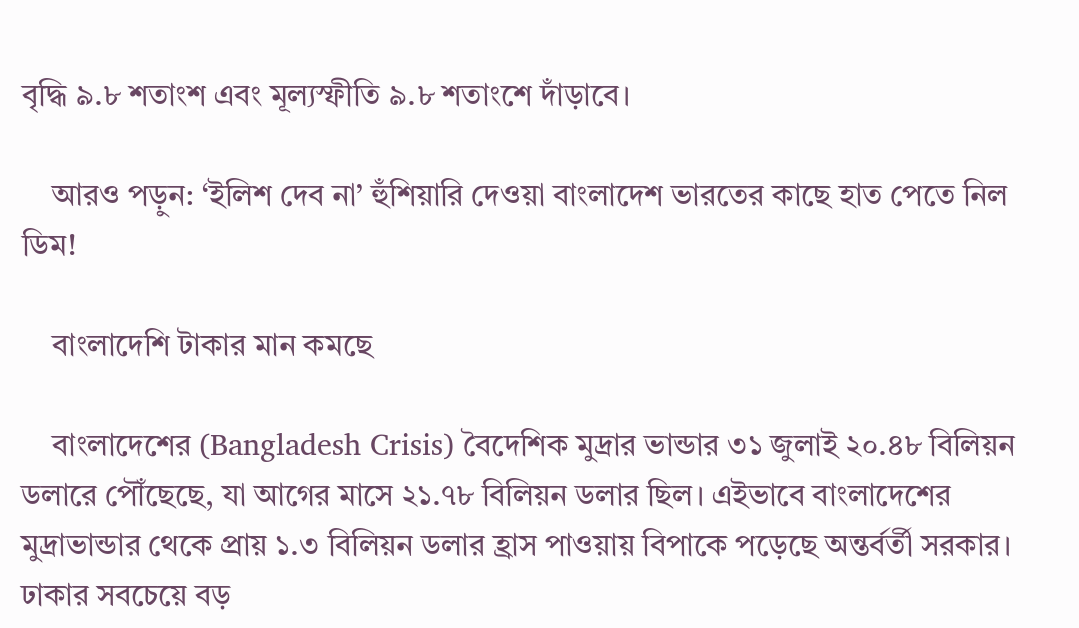বৃদ্ধি ৯.৮ শতাংশ এবং মূল্যস্ফীতি ৯.৮ শতাংশে দাঁড়াবে।

    আরও পড়ুন: ‘ইলিশ দেব না’ হুঁশিয়ারি দেওয়া বাংলাদেশ ভারতের কাছে হাত পেতে নিল ডিম!

    বাংলাদেশি টাকার মান কমছে

    বাংলাদেশের (Bangladesh Crisis) বৈদেশিক মুদ্রার ভান্ডার ৩১ জুলাই ২০.৪৮ বিলিয়ন ডলারে পৌঁছেছে, যা আগের মাসে ২১.৭৮ বিলিয়ন ডলার ছিল। এইভাবে বাংলাদেশের মুদ্রাভান্ডার থেকে প্রায় ১.৩ বিলিয়ন ডলার হ্রাস পাওয়ায় বিপাকে পড়েছে অন্তর্বর্তী সরকার। ঢাকার সবচেয়ে বড়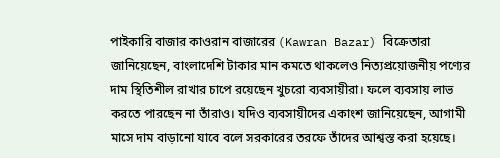পাইকারি বাজার কাওরান বাজারের (Kawran Bazar) বিক্রেতারা জানিয়েছেন, বাংলাদেশি টাকার মান কমতে থাকলেও নিত্যপ্রয়োজনীয় পণ্যের দাম স্থিতিশীল রাখার চাপে রয়েছেন খুচরো ব্যবসায়ীরা। ফলে ব্যবসায় লাভ করতে পারছেন না তাঁরাও। যদিও ব্যবসায়ীদের একাংশ জানিয়েছেন, আগামী মাসে দাম বাড়ানো যাবে বলে সরকারের তরফে তাঁদের আশ্বস্ত করা হয়েছে।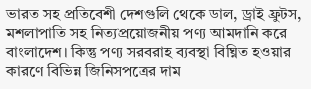ভারত সহ প্রতিবেশী দেশগুলি থেকে ডাল, ড্রাই ফ্রুটস, মশলাপাতি সহ নিত্যপ্রয়োজনীয় পণ্য আমদানি করে বাংলাদেশ। কিন্তু পণ্য সরবরাহ ব্যবস্থা বিঘ্নিত হওয়ার কারণে বিভিন্ন জিনিসপত্রের দাম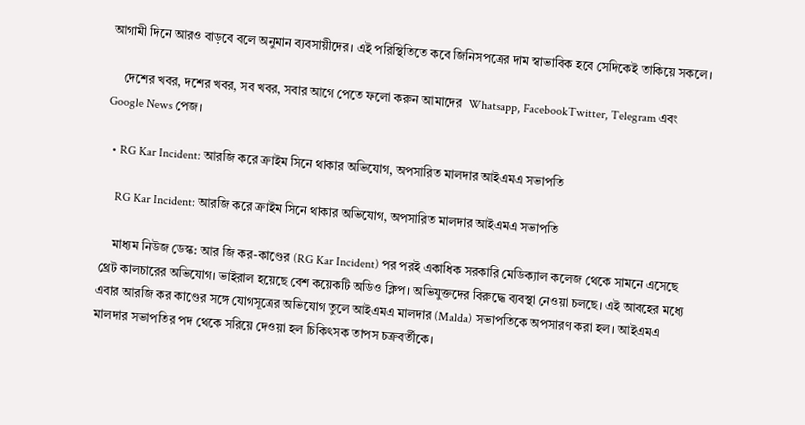আগামী দিনে আরও বাড়বে বলে অনুমান ব্যবসায়ীদের। এই পরিস্থিতিতে কবে জিনিসপত্রের দাম স্বাভাবিক হবে সেদিকেই তাকিয়ে সকলে।

    দেশের খবর, দশের খবর, সব খবর, সবার আগে পেতে ফলো করুন আমাদের  Whatsapp, FacebookTwitter, Telegram এবং Google News পেজ।

  • RG Kar Incident: আরজি করে ক্রাইম সিনে থাকার অভিযোগ, অপসারিত মালদার আইএমএ সভাপতি

    RG Kar Incident: আরজি করে ক্রাইম সিনে থাকার অভিযোগ, অপসারিত মালদার আইএমএ সভাপতি

    মাধ্যম নিউজ ডেস্ক: আর জি কর-কাণ্ডের (RG Kar Incident) পর পরই একাধিক সরকারি মেডিক্যাল কলেজ থেকে সামনে এসেছে থ্রেট কালচারের অভিযোগ। ভাইরাল হয়েছে বেশ কয়েকটি অডিও ক্লিপ। অভিযুক্তদের বিরুদ্ধে ব্যবস্থা নেওয়া চলছে। এই আবহের মধ্যে এবার আরজি কর কাণ্ডের সঙ্গে যোগসূত্রের অভিযোগ তুলে আইএমএ মালদার (Malda) সভাপতিকে অপসারণ করা হল। আইএমএ মালদার সভাপতির পদ থেকে সরিয়ে দেওয়া হল চিকিৎসক তাপস চক্রবর্তীকে।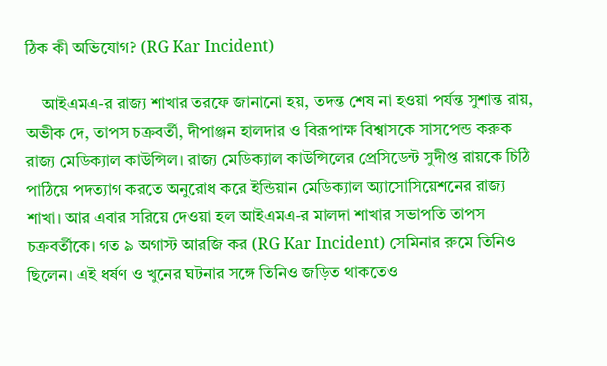ঠিক কী অভিযোগ? (RG Kar Incident)

    আইএমএ-র রাজ্য শাখার তরফে জানানো হয়, তদন্ত শেষ না হওয়া পর্যন্ত সুশান্ত রায়, অভীক দে, তাপস চক্রবর্তী, দীপাঞ্জন হালদার ও বিরূপাক্ষ বিশ্বাসকে সাসপেন্ড করুক রাজ্য মেডিক্যাল কাউন্সিল। রাজ্য মেডিক্যাল কাউন্সিলের প্রেসিডেন্ট সুদীপ্ত রায়কে চিঠি পাঠিয়ে পদত্যাগ করতে অনুরোধ করে ইন্ডিয়ান মেডিক্যাল অ্যাসোসিয়েশনের রাজ্য শাখা। আর এবার সরিয়ে দেওয়া হল আইএমএ-র মালদা শাখার সভাপতি তাপস চক্রবর্তীকে। গত ৯ অগাস্ট আরজি কর (RG Kar Incident) সেমিনার রুমে তিনিও ছিলেন। এই ধর্ষণ ও খুনের ঘটনার সঙ্গে তিনিও জড়িত থাকতেও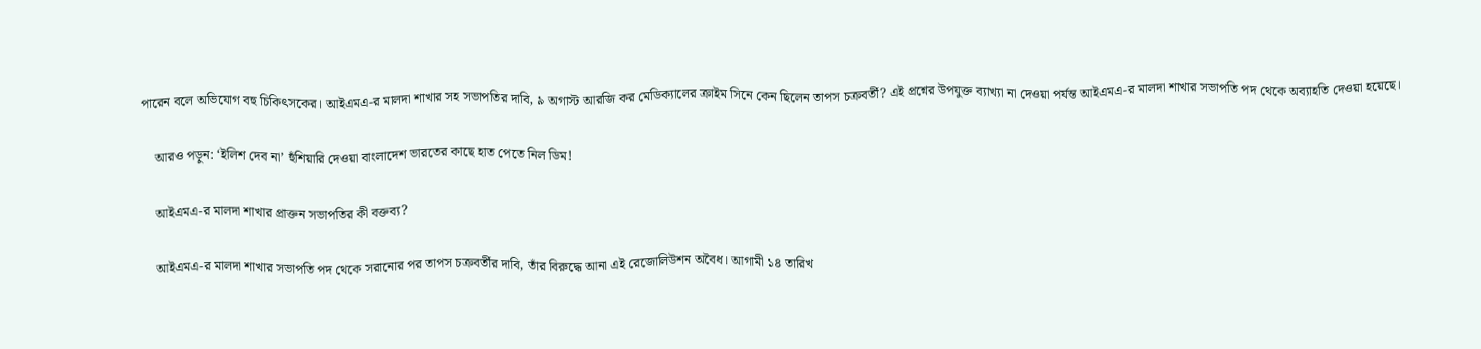পারেন বলে অভিযোগ বহু চিকিৎসকের। আইএমএ-র মালদা শাখার সহ সভাপতির দাবি, ৯ অগাস্ট আরজি কর মেডিক্যালের ক্রাইম সিনে কেন ছিলেন তাপস চক্রবর্তী? এই প্রশ্নের উপযুক্ত ব্যাখ্যা না দেওয়া পর্যন্ত আইএমএ-র মালদা শাখার সভাপতি পদ থেকে অব্যাহতি দেওয়া হয়েছে।

    আরও পড়ুন: ‘ইলিশ দেব না’ হুঁশিয়ারি দেওয়া বাংলাদেশ ভারতের কাছে হাত পেতে নিল ডিম!

    আইএমএ-র মালদা শাখার প্রাক্তন সভাপতির কী বক্তব্য?

    আইএমএ-র মালদা শাখার সভাপতি পদ থেকে সরানোর পর তাপস চক্রবর্তীর দাবি, তাঁর বিরুদ্ধে আনা এই রেজোলিউশন অবৈধ। আগামী ১৪ তারিখ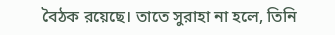বৈঠক রয়েছে। তাতে সুরাহা না হলে, তিনি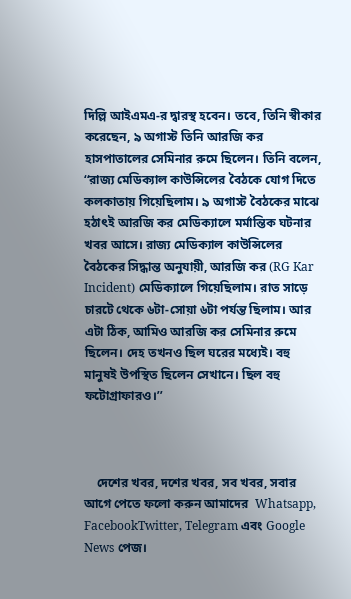দিল্লি আইএমএ-র দ্বারস্থ হবেন। তবে, তিনি স্বীকার করেছেন, ৯ অগাস্ট তিনি আরজি কর হাসপাতালের সেমিনার রুমে ছিলেন। তিনি বলেন, ‘‘রাজ্য মেডিক্যাল কাউন্সিলের বৈঠকে যোগ দিতে কলকাতায় গিয়েছিলাম। ৯ অগাস্ট বৈঠকের মাঝে হঠাৎই আরজি কর মেডিক্যালে মর্মান্তিক ঘটনার খবর আসে। রাজ্য মেডিক্যাল কাউন্সিলের বৈঠকের সিদ্ধান্ত অনুযায়ী, আরজি কর (RG Kar Incident) মেডিক্যালে গিয়েছিলাম। রাত সাড়ে চারটে থেকে ৬টা-সোয়া ৬টা পর্যন্ত ছিলাম। আর এটা ঠিক, আমিও আরজি কর সেমিনার রুমে ছিলেন। দেহ তখনও ছিল ঘরের মধ্যেই। বহু মানুষই উপস্থিত ছিলেন সেখানে। ছিল বহু ফটোগ্রাফারও।’’



    দেশের খবর, দশের খবর, সব খবর, সবার আগে পেতে ফলো করুন আমাদের  Whatsapp, FacebookTwitter, Telegram এবং Google News পেজ।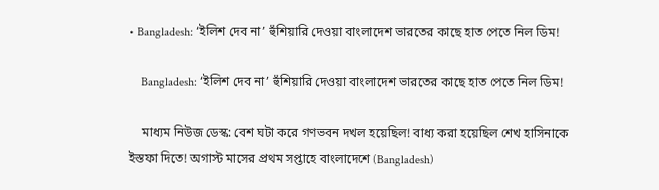• Bangladesh: ‘ইলিশ দেব না’ হুঁশিয়ারি দেওয়া বাংলাদেশ ভারতের কাছে হাত পেতে নিল ডিম!

    Bangladesh: ‘ইলিশ দেব না’ হুঁশিয়ারি দেওয়া বাংলাদেশ ভারতের কাছে হাত পেতে নিল ডিম!

    মাধ্যম নিউজ ডেস্ক: বেশ ঘটা করে গণভবন দখল হয়েছিল! বাধ্য করা হয়েছিল শেখ হাসিনাকে ইস্তফা দিতে! অগাস্ট মাসের প্রথম সপ্তাহে বাংলাদেশে (Bangladesh)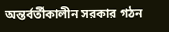অন্তর্বর্তীকালীন সরকার গঠন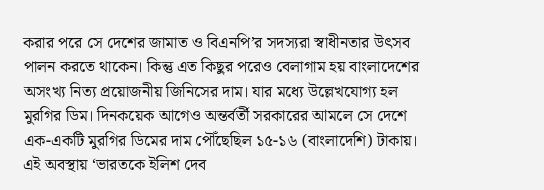করার পরে সে দেশের জামাত ও বিএনপি’র সদস্যরা স্বাধীনতার উৎসব পালন করতে থাকেন। কিন্তু এত কিছুর পরেও বেলাগাম হয় বাংলাদেশের অসংখ্য নিত্য প্রয়োজনীয় জিনিসের দাম। যার মধ্যে উল্লেখযোগ্য হল মুরগির ডিম। দিনকয়েক আগেও অন্তর্বর্তী সরকারের আমলে সে দেশে এক-একটি মুরগির ডিমের দাম পৌঁছেছিল ১৫-১৬ (বাংলাদেশি) টাকায়। এই অবস্থায় ‘ভারতকে ইলিশ দেব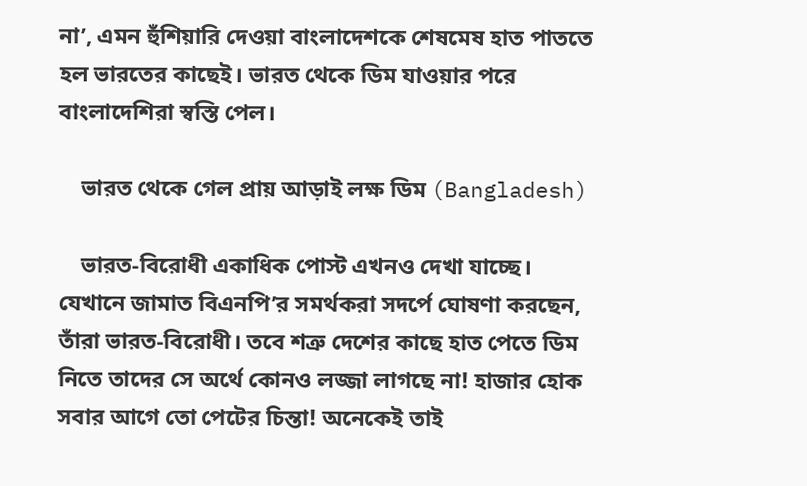না’, এমন হুঁশিয়ারি দেওয়া বাংলাদেশকে শেষমেষ হাত পাততে হল ভারতের কাছেই। ভারত থেকে ডিম যাওয়ার পরে বাংলাদেশিরা স্বস্তি পেল।

    ভারত থেকে গেল প্রায় আড়াই লক্ষ ডিম (Bangladesh)

    ভারত-বিরোধী একাধিক পোস্ট এখনও দেখা যাচ্ছে। যেখানে জামাত বিএনপি’র সমর্থকরা সদর্পে ঘোষণা করছেন, তাঁরা ভারত-বিরোধী। তবে শত্রু দেশের কাছে হাত পেতে ডিম নিতে তাদের সে অর্থে কোনও লজ্জা লাগছে না! হাজার হোক সবার আগে তো পেটের চিন্তা! অনেকেই তাই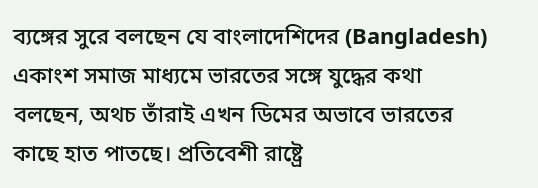ব্যঙ্গের সুরে বলছেন যে বাংলাদেশিদের (Bangladesh) একাংশ সমাজ মাধ্যমে ভারতের সঙ্গে যুদ্ধের কথা বলছেন, অথচ তাঁরাই এখন ডিমের অভাবে ভারতের কাছে হাত পাতছে। প্রতিবেশী রাষ্ট্রে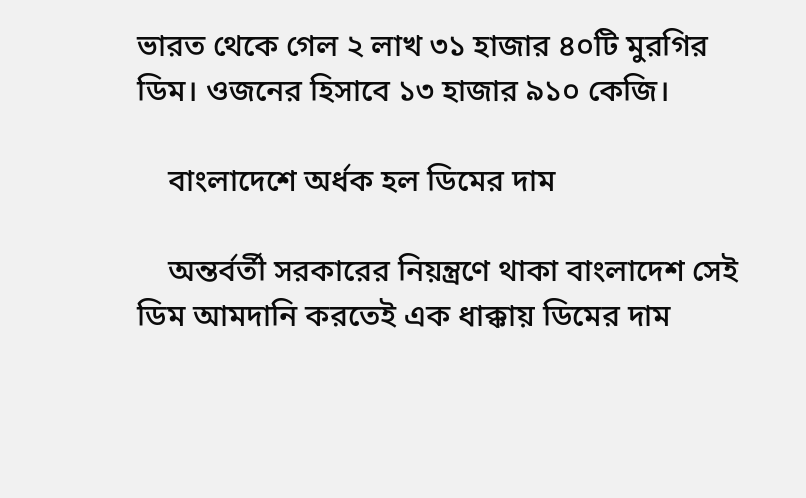ভারত থেকে গেল ২ লাখ ৩১ হাজার ৪০টি মুরগির ডিম। ওজনের হিসাবে ১৩ হাজার ৯১০ কেজি।

    বাংলাদেশে অর্ধক হল ডিমের দাম

    অন্তর্বর্তী সরকারের নিয়ন্ত্রণে থাকা বাংলাদেশ সেই ডিম আমদানি করতেই এক ধাক্কায় ডিমের দাম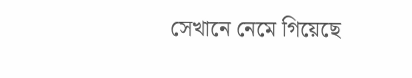সেখানে নেমে গিয়েছে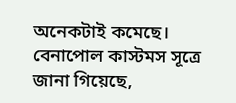অনেকটাই কমেছে। বেনাপোল কাস্টমস সূত্রে জানা গিয়েছে,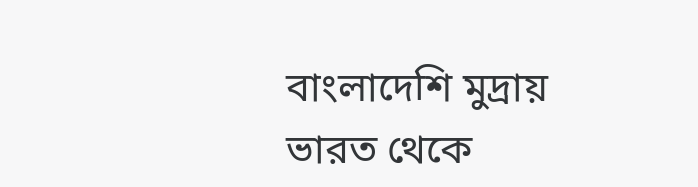বাংলাদেশি মুদ্রায় ভারত থেকে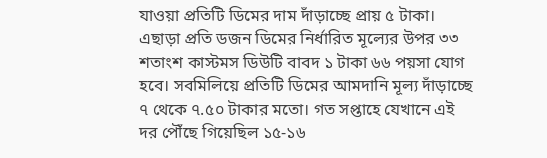যাওয়া প্রতিটি ডিমের দাম দাঁড়াচ্ছে প্রায় ৫ টাকা। এছাড়া প্রতি ডজন ডিমের নির্ধারিত মূল্যের উপর ৩৩ শতাংশ কাস্টমস ডিউটি বাবদ ১ টাকা ৬৬ পয়সা যোগ হবে। সবমিলিয়ে প্রতিটি ডিমের আমদানি মূল্য দাঁড়াচ্ছে ৭ থেকে ৭.৫০ টাকার মতো। গত সপ্তাহে যেখানে এই দর পৌঁছে গিয়েছিল ১৫-১৬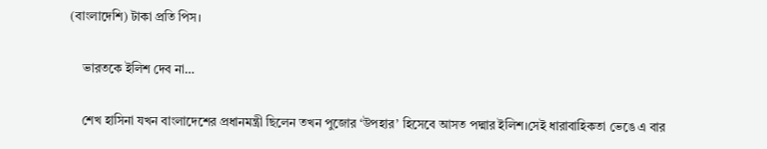(বাংলাদেশি) টাকা প্রতি পিস।

    ভারতকে ইলিশ দেব না…

    শেখ হাসিনা যখন বাংলাদেশের প্রধানমন্ত্রী ছিলেন তখন পুজোর ‘উপহার’ হিসেবে আসত পদ্মার ইলিশ।সেই ধারাবাহিকতা ভেঙে এ বার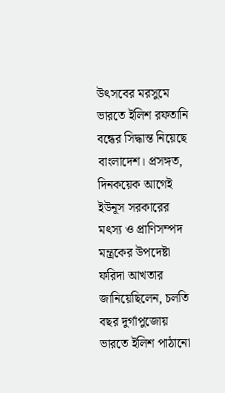উৎসবের মরসুমে ভারতে ইলিশ রফতানি বন্ধের সিদ্ধান্ত নিয়েছে বাংলাদেশ। প্রসঙ্গত, দিনকয়েক আগেই ইউনূস সরকারের মৎস্য ও প্রাণিসম্পদ মন্ত্রকের উপদেষ্টা ফরিদা আখতার জানিয়েছিলেন, চলতি বছর দুর্গাপুজোয় ভারতে ইলিশ পাঠানো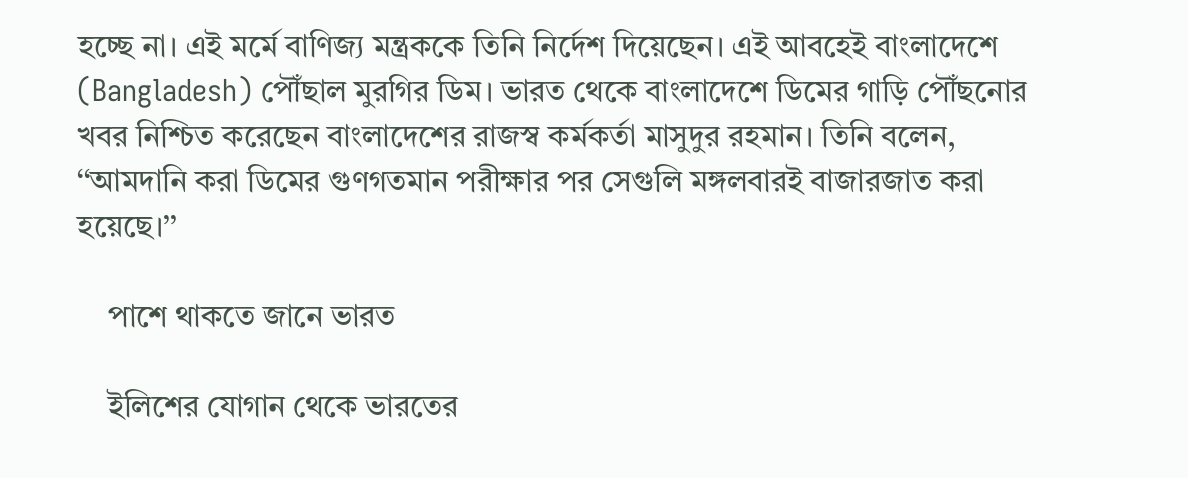হচ্ছে না। এই মর্মে বাণিজ্য মন্ত্রককে তিনি নির্দেশ দিয়েছেন। এই আবহেই বাংলাদেশে (Bangladesh) পৌঁছাল মুরগির ডিম। ভারত থেকে বাংলাদেশে ডিমের গাড়ি পৌঁছনোর খবর নিশ্চিত করেছেন বাংলাদেশের রাজস্ব কর্মকর্তা মাসুদুর রহমান। তিনি বলেন, ‘‘আমদানি করা ডিমের গুণগতমান পরীক্ষার পর সেগুলি মঙ্গলবারই বাজারজাত করা হয়েছে।’’

    পাশে থাকতে জানে ভারত

    ইলিশের যোগান থেকে ভারতের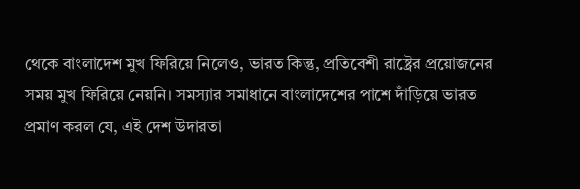থেকে বাংলাদেশ মুখ ফিরিয়ে নিলেও, ভারত কিন্তু, প্রতিবেশী রাষ্ট্রের প্রয়োজনের সময় মুখ ফিরিয়ে নেয়নি। সমস্যার সমাধানে বাংলাদেশের পাশে দাঁড়িয়ে ভারত প্রমাণ করল যে, এই দেশ উদারতা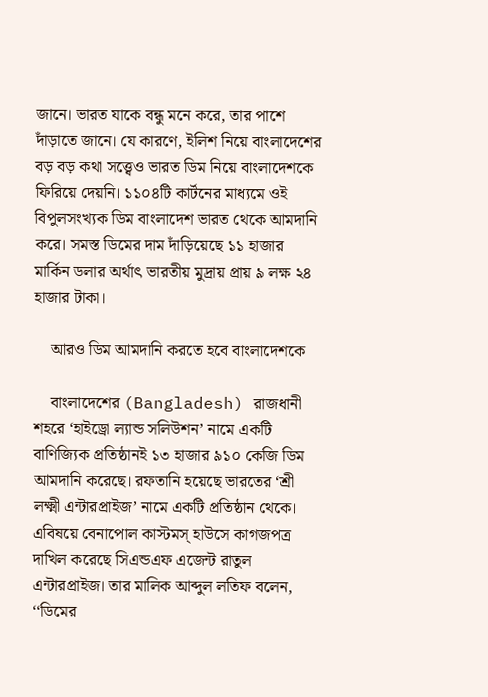জানে। ভারত যাকে বন্ধু মনে করে, তার পাশে দাঁড়াতে জানে। যে কারণে, ইলিশ নিয়ে বাংলাদেশের বড় বড় কথা সত্ত্বেও ভারত ডিম নিয়ে বাংলাদেশকে ফিরিয়ে দেয়নি। ১১০৪টি কার্টনের মাধ্যমে ওই বিপুলসংখ্যক ডিম বাংলাদেশ ভারত থেকে আমদানি করে। সমস্ত ডিমের দাম দাঁড়িয়েছে ১১ হাজার মার্কিন ডলার অর্থাৎ ভারতীয় মুদ্রায় প্রায় ৯ লক্ষ ২৪ হাজার টাকা।

    আরও ডিম আমদানি করতে হবে বাংলাদেশকে

    বাংলাদেশের (Bangladesh) রাজধানী শহরে ‘হাইড্রো ল্যান্ড সলিউশন’ নামে একটি বাণিজ্যিক প্রতিষ্ঠানই ১৩ হাজার ৯১০ কেজি ডিম আমদানি করেছে। রফতানি হয়েছে ভারতের ‘শ্রী লক্ষ্মী এন্টারপ্রাইজ’ নামে একটি প্রতিষ্ঠান থেকে। এবিষয়ে বেনাপোল কাস্টমস্ হাউসে কাগজপত্র দাখিল করেছে সিএন্ডএফ এজেন্ট রাতুল এন্টারপ্রাইজ। তার মালিক আব্দুল লতিফ বলেন, ‘‘ডিমের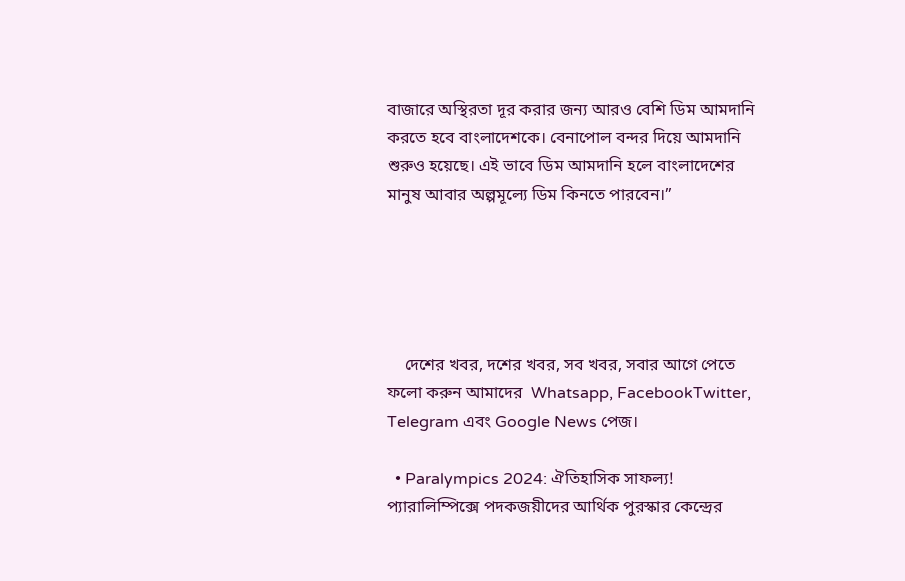বাজারে অস্থিরতা দূর করার জন্য আরও বেশি ডিম আমদানি করতে হবে বাংলাদেশকে। বেনাপোল বন্দর দিয়ে আমদানি শুরুও হয়েছে। এই ভাবে ডিম আমদানি হলে বাংলাদেশের মানুষ আবার অল্পমূল্যে ডিম কিনতে পারবেন।’’





    দেশের খবর, দশের খবর, সব খবর, সবার আগে পেতে ফলো করুন আমাদের  Whatsapp, FacebookTwitter, Telegram এবং Google News পেজ।

  • Paralympics 2024: ঐতিহাসিক সাফল্য! প্যারালিম্পিক্সে পদকজয়ীদের আর্থিক পুরস্কার কেন্দ্রের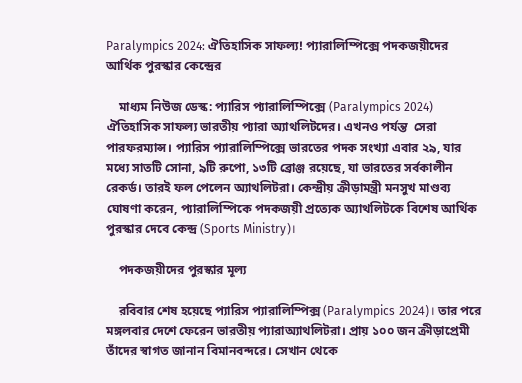Paralympics 2024: ঐতিহাসিক সাফল্য! প্যারালিম্পিক্সে পদকজয়ীদের আর্থিক পুরস্কার কেন্দ্রের

    মাধ্যম নিউজ ডেস্ক: প্যারিস প্যারালিম্পিক্সে (Paralympics 2024) ঐতিহাসিক সাফল্য ভারতীয় প্যারা অ্যাথলিটদের। এখনও পর্যন্ত  সেরা পারফরম্যান্স। প্যারিস প্যারালিম্পিক্সে ভারতের পদক সংখ্যা এবার ২৯, যার মধ্যে সাতটি সোনা, ৯টি রুপো, ১৩টি ব্রোঞ্জ রয়েছে, যা ভারতের সর্বকালীন রেকর্ড। তারই ফল পেলেন অ্যাথলিটরা। কেন্দ্রীয় ক্রীড়ামন্ত্রী মনসুখ মাণ্ডব্য ঘোষণা করেন, প্যারালিম্পিকে পদকজয়ী প্রত্যেক অ্যাথলিটকে বিশেষ আর্থিক পুরস্কার দেবে কেন্দ্র (Sports Ministry)।

    পদকজয়ীদের পুরস্কার মূল্য

    রবিবার শেষ হয়েছে প্যারিস প্যারালিম্পিক্স (Paralympics 2024)। তার পরে মঙ্গলবার দেশে ফেরেন ভারতীয় প্যারাঅ্যাথলিটরা। প্রায় ১০০ জন ক্রীড়াপ্রেমী তাঁদের স্বাগত জানান বিমানবন্দরে। সেখান থেকে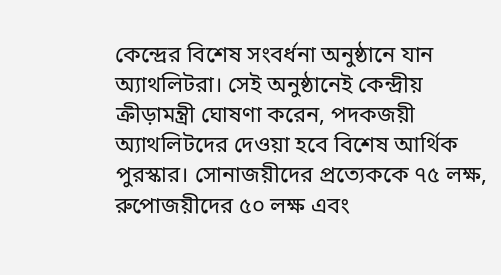কেন্দ্রের বিশেষ সংবর্ধনা অনুষ্ঠানে যান অ্যাথলিটরা। সেই অনুষ্ঠানেই কেন্দ্রীয় ক্রীড়ামন্ত্রী ঘোষণা করেন, পদকজয়ী অ্যাথলিটদের দেওয়া হবে বিশেষ আর্থিক পুরস্কার। সোনাজয়ীদের প্রত্যেককে ৭৫ লক্ষ, রুপোজয়ীদের ৫০ লক্ষ এবং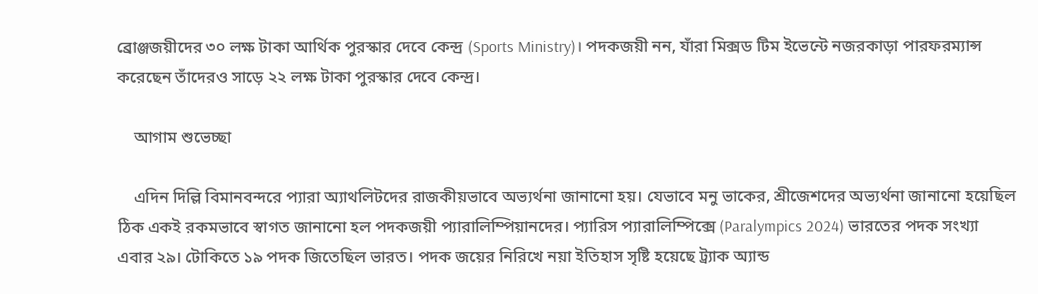ব্রোঞ্জজয়ীদের ৩০ লক্ষ টাকা আর্থিক পুরস্কার দেবে কেন্দ্র (Sports Ministry)। পদকজয়ী নন, যাঁরা মিক্সড টিম ইভেন্টে নজরকাড়া পারফরম্যান্স করেছেন তাঁদেরও সাড়ে ২২ লক্ষ টাকা পুরস্কার দেবে কেন্দ্র।

    আগাম শুভেচ্ছা

    এদিন দিল্লি বিমানবন্দরে প্যারা অ্যাথলিটদের রাজকীয়ভাবে অভ্যর্থনা জানানো হয়। যেভাবে মনু ভাকের, শ্রীজেশদের অভ্যর্থনা জানানো হয়েছিল ঠিক একই রকমভাবে স্বাগত জানানো হল পদকজয়ী প্যারালিম্পিয়ানদের। প্যারিস প্যারালিম্পিক্সে (Paralympics 2024) ভারতের পদক সংখ্যা এবার ২৯। টোকিতে ১৯ পদক জিতেছিল ভারত। পদক জয়ের নিরিখে নয়া ইতিহাস সৃষ্টি হয়েছে ট্র্যাক অ্যান্ড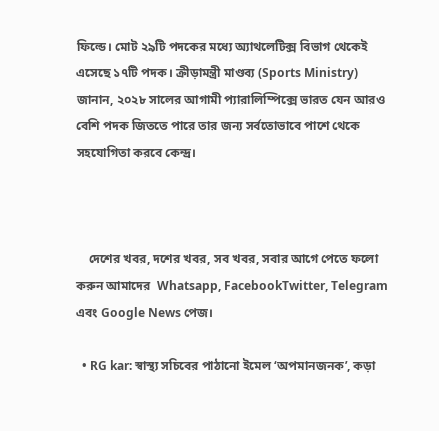ফিল্ডে। মোট ২৯টি পদকের মধ্যে অ্যাথলেটিক্স বিভাগ থেকেই এসেছে ১৭টি পদক। ক্রীড়ামন্ত্রী মাণ্ডব্য (Sports Ministry) জানান, ২০২৮ সালের আগামী প্যারালিম্পিক্সে ভার‍ত যেন আরও বেশি পদক জিততে পারে তার জন্য সর্বতোভাবে পাশে থেকে সহযোগিতা করবে কেন্দ্র।



    দেশের খবর, দশের খবর, সব খবর, সবার আগে পেতে ফলো করুন আমাদের  Whatsapp, FacebookTwitter, Telegram এবং Google News পেজ।

  • RG kar: স্বাস্থ্য সচিবের পাঠানো ইমেল ‘অপমানজনক’, কড়া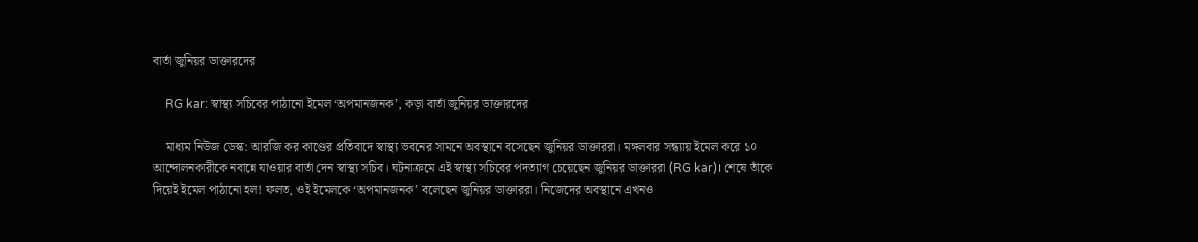বার্তা জুনিয়র ডাক্তারদের

    RG kar: স্বাস্থ্য সচিবের পাঠানো ইমেল ‘অপমানজনক’, কড়া বার্তা জুনিয়র ডাক্তারদের

    মাধ্যম নিউজ ডেস্ক: আরজি কর কাণ্ডের প্রতিবাদে স্বাস্থ্য ভবনের সামনে অবস্থানে বসেছেন জুনিয়র ডাক্তাররা। মঙ্গলবার সন্ধ্যায় ইমেল করে ১০ আন্দোলনকারীকে নবান্নে যাওয়ার বার্তা দেন স্বাস্থ্য সচিব। ঘটনাক্রমে এই স্বাস্থ্য সচিবের পদত্যাগ চেয়েছেন জুনিয়র ডাক্তাররা (RG kar)। শেষে তাঁকে দিয়েই ইমেল পাঠানো হল! ফলত, ওই ইমেলকে ‘অপমানজনক’ বলেছেন জুনিয়র ডাক্তাররা। নিজেদের অবস্থানে এখনও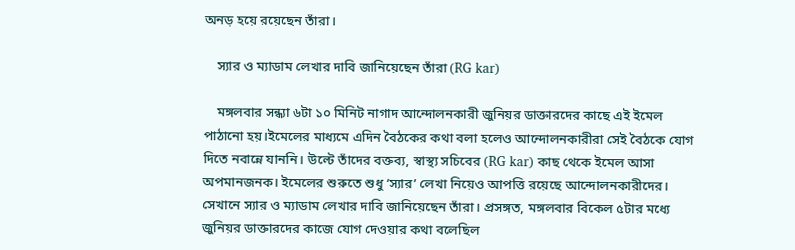অনড় হয়ে রয়েছেন তাঁরা।

    স্যার ও ম্যাডাম লেখার দাবি জানিয়েছেন তাঁরা (RG kar)

    মঙ্গলবার সন্ধ্যা ৬টা ১০ মিনিট নাগাদ আন্দোলনকারী জুনিয়র ডাক্তারদের কাছে এই ইমেল পাঠানো হয়।ইমেলের মাধ্যমে এদিন বৈঠকের কথা বলা হলেও আন্দোলনকারীরা সেই বৈঠকে যোগ দিতে নবান্নে যাননি। উল্টে তাঁদের বক্তব্য, স্বাস্থ্য সচিবের (RG kar) কাছ থেকে ইমেল আসা অপমানজনক। ইমেলের শুরুতে শুধু ‘স্যার’ লেখা নিয়েও আপত্তি রয়েছে আন্দোলনকারীদের। সেখানে স্যার ও ম্যাডাম লেখার দাবি জানিয়েছেন তাঁরা। প্রসঙ্গত, মঙ্গলবার বিকেল ৫টার মধ্যে জুনিয়র ডাক্তারদের কাজে যোগ দেওয়ার কথা বলেছিল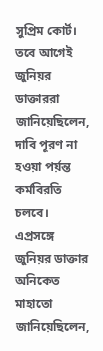সুপ্রিম কোর্ট। তবে আগেই জুনিয়র ডাক্তাররা জানিয়েছিলেন, দাবি পূরণ না হওয়া পর্য়ন্ত কর্মবিরতি চলবে। এপ্রসঙ্গে জুনিয়র ডাক্তার অনিকেত মাহাতো জানিয়েছিলেন,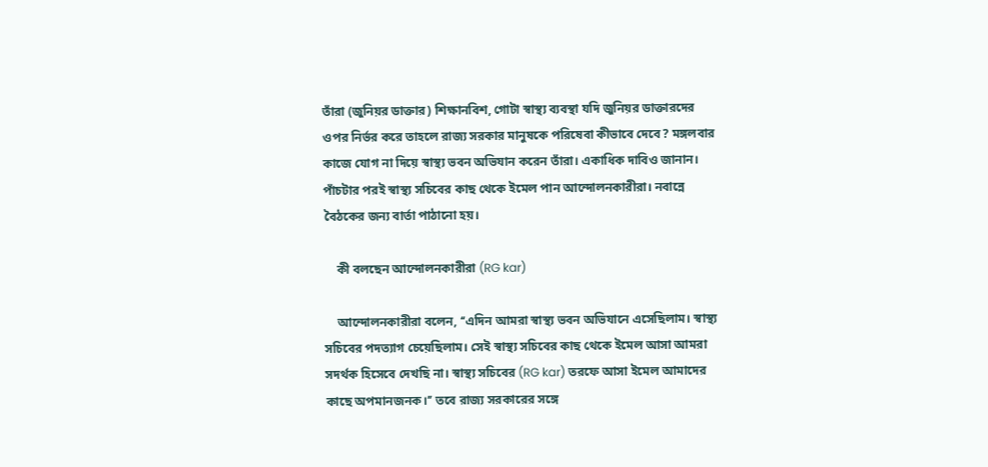তাঁরা (জুনিয়র ডাক্তার) শিক্ষানবিশ, গোটা স্বাস্থ্য ব্যবস্থা যদি জুনিয়র ডাক্তারদের ওপর নির্ভর করে তাহলে রাজ্য সরকার মানুষকে পরিষেবা কীভাবে দেবে? মঙ্গলবার কাজে যোগ না দিয়ে স্বাস্থ্য ভবন অভিযান করেন তাঁরা। একাধিক দাবিও জানান। পাঁচটার পরই স্বাস্থ্য সচিবের কাছ থেকে ইমেল পান আন্দোলনকারীরা। নবান্নে বৈঠকের জন্য বার্তা পাঠানো হয়।

    কী বলছেন আন্দোলনকারীরা (RG kar)

    আন্দোলনকারীরা বলেন, ‘‘এদিন আমরা স্বাস্থ্য ভবন অভিযানে এসেছিলাম। স্বাস্থ্য সচিবের পদত্যাগ চেয়েছিলাম। সেই স্বাস্থ্য সচিবের কাছ থেকে ইমেল আসা আমরা সদর্থক হিসেবে দেখছি না। স্বাস্থ্য সচিবের (RG kar) তরফে আসা ইমেল আমাদের কাছে অপমানজনক।’’ তবে রাজ্য সরকারের সঙ্গে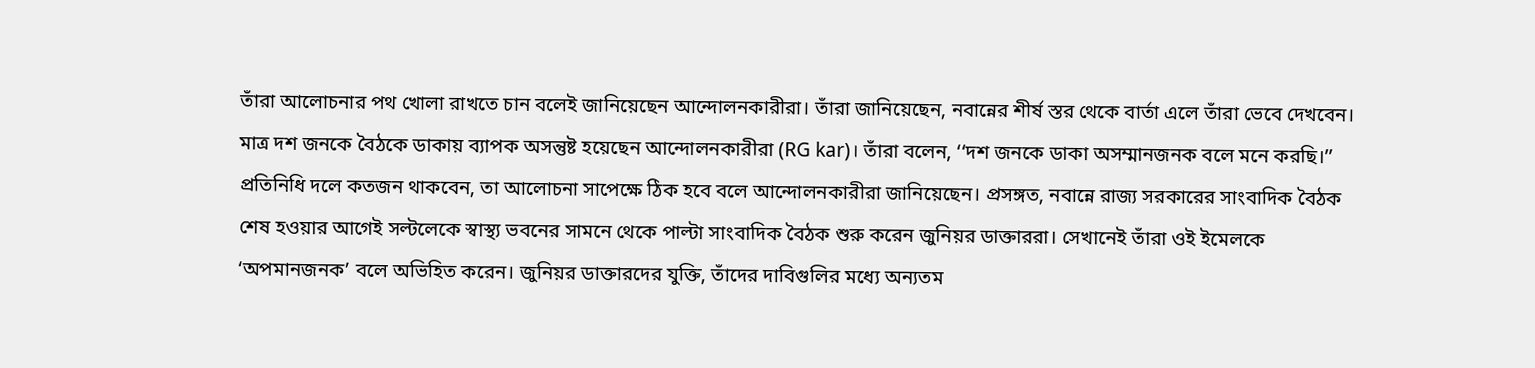তাঁরা আলোচনার পথ খোলা রাখতে চান বলেই জানিয়েছেন আন্দোলনকারীরা। তাঁরা জানিয়েছেন, নবান্নের শীর্ষ স্তর থেকে বার্তা এলে তাঁরা ভেবে দেখবেন। মাত্র দশ জনকে বৈঠকে ডাকায় ব্যাপক অসন্তুষ্ট হয়েছেন আন্দোলনকারীরা (RG kar)। তাঁরা বলেন, ‘‘দশ জনকে ডাকা অসম্মানজনক বলে মনে করছি।’’ প্রতিনিধি দলে কতজন থাকবেন, তা আলোচনা সাপেক্ষে ঠিক হবে বলে আন্দোলনকারীরা জানিয়েছেন। প্রসঙ্গত, নবান্নে রাজ্য সরকারের সাংবাদিক বৈঠক শেষ হওয়ার আগেই সল্টলেকে স্বাস্থ্য ভবনের সামনে থেকে পাল্টা সাংবাদিক বৈঠক শুরু করেন জুনিয়র ডাক্তাররা। সেখানেই তাঁরা ওই ইমেলকে ‘অপমানজনক’ বলে অভিহিত করেন। জুনিয়র ডাক্তারদের যুক্তি, তাঁদের দাবিগুলির মধ্যে অন্যতম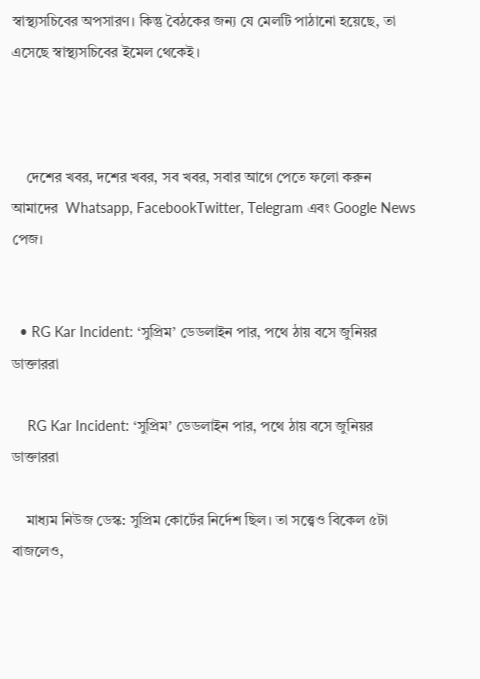স্বাস্থ্যসচিবের অপসারণ। কিন্তু বৈঠকের জন্য যে মেলটি পাঠানো হয়েছে, তা এসেছে স্বাস্থ্যসচিবের ইমেল থেকেই।



    দেশের খবর, দশের খবর, সব খবর, সবার আগে পেতে ফলো করুন আমাদের  Whatsapp, FacebookTwitter, Telegram এবং Google News পেজ।


  • RG Kar Incident: ‘সুপ্রিম’ ডেডলাইন পার, পথে ঠায় বসে জুনিয়র ডাক্তাররা

    RG Kar Incident: ‘সুপ্রিম’ ডেডলাইন পার, পথে ঠায় বসে জুনিয়র ডাক্তাররা

    মাধ্যম নিউজ ডেস্ক: সুপ্রিম কোর্টের নির্দেশ ছিল। তা সত্ত্বেও বিকেল ৫টা বাজলেও,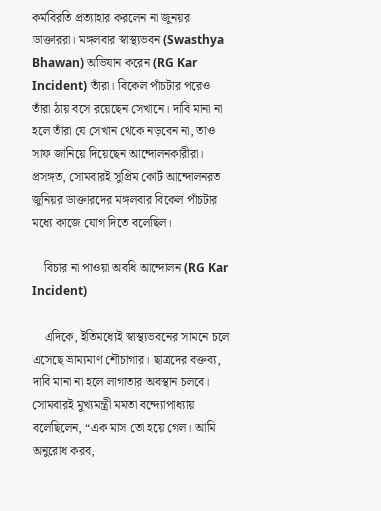কর্মবিরতি প্রত্যাহার করলেন না জুনয়র ডাক্তাররা। মঙ্গলবার স্বাস্থ্যভবন (Swasthya Bhawan) অভিযান করেন (RG Kar Incident) তাঁরা। বিকেল পাঁচটার পরেও তাঁরা ঠায় বসে রয়েছেন সেখানে। দাবি মানা না হলে তাঁরা যে সেখান থেকে নড়বেন না, তাও সাফ জানিয়ে দিয়েছেন আন্দোলনকারীরা। প্রসঙ্গত, সোমবারই সুপ্রিম কোর্ট আন্দোলনরত জুনিয়র ডাক্তারদের মঙ্গলবার বিকেল পাঁচটার মধ্যে কাজে যোগ দিতে বলেছিল।

    বিচার না পাওয়া অবধি আন্দোলন (RG Kar Incident)

    এদিকে, ইতিমধ্যেই স্বাস্থ্যভবনের সামনে চলে এসেছে ভ্রাম্যমাণ শৌচাগার। ছাত্রদের বক্তব্য, দাবি মানা না হলে লাগাতার অবস্থান চলবে। সোমবারই মুখ্যমন্ত্রী মমতা বন্দ্যোপাধ্যায় বলেছিলেন, “এক মাস তো হয়ে গেল। আমি অনুরোধ করব,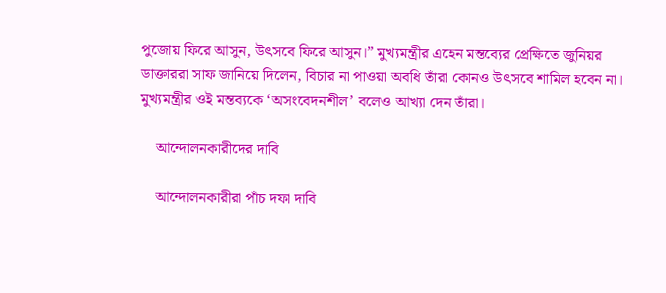পুজোয় ফিরে আসুন, উৎসবে ফিরে আসুন।” মুখ্যমন্ত্রীর এহেন মন্তব্যের প্রেক্ষিতে জুনিয়র ডাক্তাররা সাফ জানিয়ে দিলেন, বিচার না পাওয়া অবধি তাঁরা কোনও উৎসবে শামিল হবেন না। মুখ্যমন্ত্রীর ওই মন্তব্যকে ‘অসংবেদনশীল’ বলেও আখ্যা দেন তাঁরা।

    আন্দোলনকারীদের দাবি

    আন্দোলনকারীরা পাঁচ দফা দাবি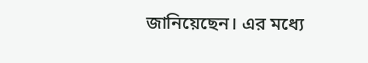জানিয়েছেন। এর মধ্যে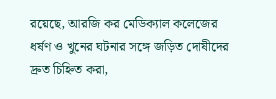রয়েছে, আরজি কর মেডিক্যাল কলেজের ধর্ষণ ও খুনের ঘটনার সঙ্গে জড়িত দোষীদের দ্রুত চিহ্নিত করা,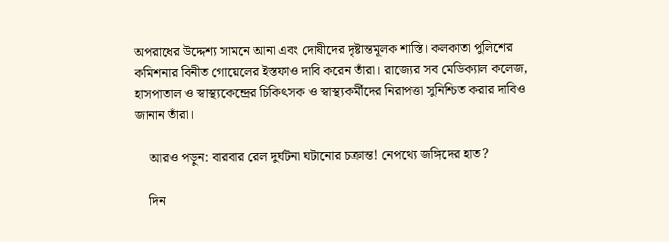অপরাধের উদ্দেশ্য সামনে আনা এবং দোষীদের দৃষ্টান্তমূলক শাস্তি। কলকাতা পুলিশের কমিশনার বিনীত গোয়েলের ইস্তফাও দাবি করেন তাঁরা। রাজ্যের সব মেডিক্যাল কলেজ, হাসপাতাল ও স্বাস্থ্যকেন্দ্রের চিকিৎসক ও স্বাস্থ্যকর্মীদের নিরাপত্তা সুনিশ্চিত করার দাবিও জানান তাঁরা।

    আরও পড়ুন: বারবার রেল দুর্ঘটনা ঘটানোর চক্রান্ত! নেপথ্যে জঙ্গিদের হাত?

    দিন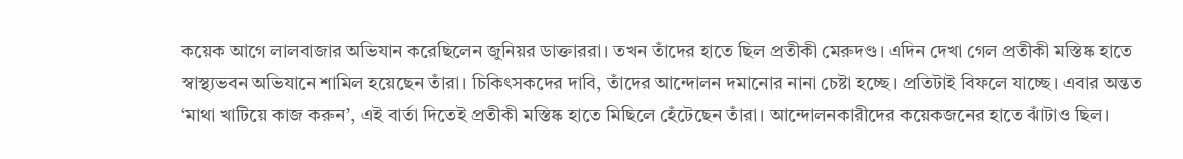কয়েক আগে লালবাজার অভিযান করেছিলেন জুনিয়র ডাক্তাররা। তখন তাঁদের হাতে ছিল প্রতীকী মেরুদণ্ড। এদিন দেখা গেল প্রতীকী মস্তিষ্ক হাতে স্বাস্থ্যভবন অভিযানে শামিল হয়েছেন তাঁরা। চিকিৎসকদের দাবি, তাঁদের আন্দোলন দমানোর নানা চেষ্টা হচ্ছে। প্রতিটাই বিফলে যাচ্ছে। এবার অন্তত ‘মাথা খাটিয়ে কাজ করুন’, এই বার্তা দিতেই প্রতীকী মস্তিষ্ক হাতে মিছিলে হেঁটেছেন তাঁরা। আন্দোলনকারীদের কয়েকজনের হাতে ঝাঁটাও ছিল।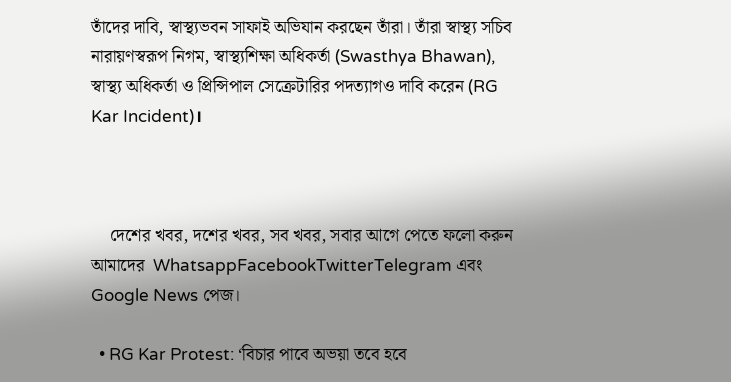তাঁদের দাবি, স্বাস্থ্যভবন সাফাই অভিযান করছেন তাঁরা। তাঁরা স্বাস্থ্য সচিব নারায়ণস্বরূপ নিগম, স্বাস্থ্যশিক্ষা অধিকর্তা (Swasthya Bhawan), স্বাস্থ্য অধিকর্তা ও প্রিন্সিপাল সেক্রেটারির পদত্যাগও দাবি করেন (RG Kar Incident)।



    দেশের খবর, দশের খবর, সব খবর, সবার আগে পেতে ফলো করুন আমাদের  WhatsappFacebookTwitterTelegram এবং Google News পেজ।

  • RG Kar Protest: ‘বিচার পাবে অভয়া তবে হবে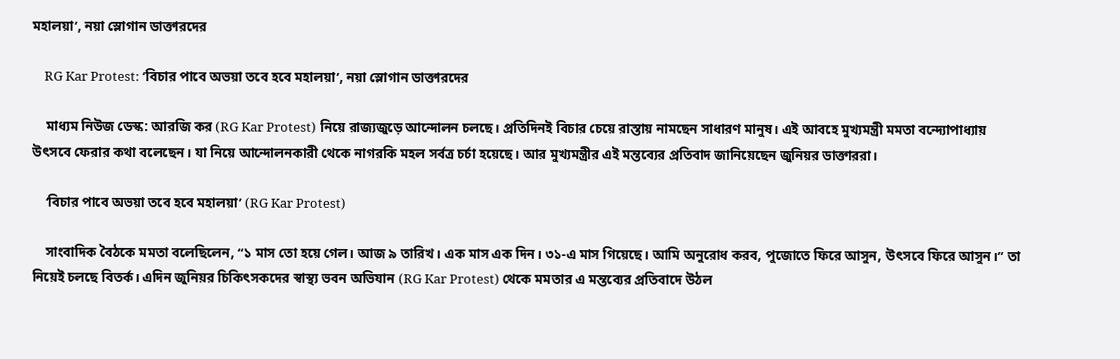মহালয়া’, নয়া স্লোগান ডাক্তারদের

    RG Kar Protest: ‘বিচার পাবে অভয়া তবে হবে মহালয়া’, নয়া স্লোগান ডাক্তারদের

    মাধ্যম নিউজ ডেস্ক: আরজি কর (RG Kar Protest) নিয়ে রাজ্যজুড়ে আন্দোলন চলছে। প্রতিদিনই বিচার চেয়ে রাস্তায় নামছেন সাধারণ মানুষ। এই আবহে মুখ্যমন্ত্রী মমতা বন্দ্যোপাধ্যায় উৎসবে ফেরার কথা বলেছেন। যা নিয়ে আন্দোলনকারী থেকে নাগরকি মহল সর্বত্র চর্চা হয়েছে। আর মুখ্যমন্ত্রীর এই মন্তব্যের প্রতিবাদ জানিয়েছেন জুনিয়র ডাক্তাররা।

    ‘বিচার পাবে অভয়া তবে হবে মহালয়া’ (RG Kar Protest)

    সাংবাদিক বৈঠকে মমতা বলেছিলেন, “১ মাস তো হয়ে গেল। আজ ৯ তারিখ। এক মাস এক দিন। ৩১-এ মাস গিয়েছে। আমি অনুরোধ করব, পুজোতে ফিরে আসুন, উৎসবে ফিরে আসুন।” তা নিয়েই চলছে বিতর্ক। এদিন জুনিয়র চিকিৎসকদের স্বাস্থ্য ভবন অভিযান (RG Kar Protest) থেকে মমতার এ মন্তব্যের প্রতিবাদে উঠল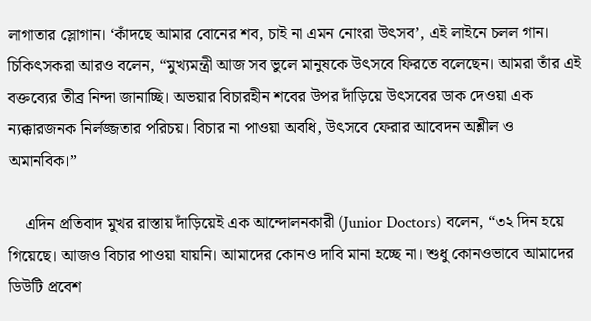লাগাতার স্লোগান। ‘কাঁদছে আমার বোনের শব, চাই না এমন নোংরা উৎসব’, এই লাইনে চলল গান।  চিকিৎসকরা আরও বলেন, “মুখ্যমন্ত্রী আজ সব ভুলে মানুষকে উৎসবে ফিরতে বলেছেন। আমরা তাঁর এই বক্তব্যের তীব্র নিন্দা জানাচ্ছি। অভয়ার বিচারহীন শবের উপর দাঁড়িয়ে উৎসবের ডাক দেওয়া এক ন্যক্কারজনক নির্লজ্জতার পরিচয়। বিচার না পাওয়া অবধি, উৎসবে ফেরার আবেদন অশ্লীল ও অমানবিক।”

    এদিন প্রতিবাদ মুখর রাস্তায় দাঁড়িয়েই এক আন্দোলনকারী (Junior Doctors) বলেন, “৩২ দিন হয়ে গিয়েছে। আজও বিচার পাওয়া যায়নি। আমাদের কোনও দাবি মানা হচ্ছে না। শুধু কোনওভাবে আমাদের ডিউটি প্রবেশ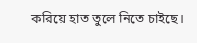করিয়ে হাত তুলে নিতে চাইছে।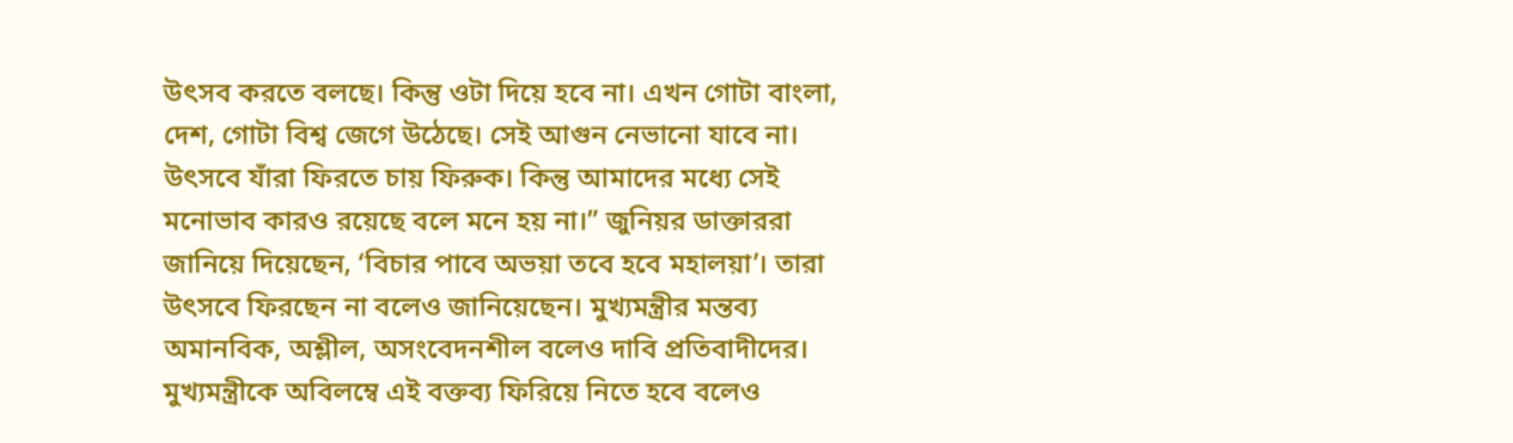উৎসব করতে বলছে। কিন্তু ওটা দিয়ে হবে না। এখন গোটা বাংলা, দেশ, গোটা বিশ্ব জেগে উঠেছে। সেই আগুন নেভানো যাবে না। উৎসবে যাঁরা ফিরতে চায় ফিরুক। কিন্তু আমাদের মধ্যে সেই মনোভাব কারও রয়েছে বলে মনে হয় না।” জুনিয়র ডাক্তাররা জানিয়ে দিয়েছেন, ‘বিচার পাবে অভয়া তবে হবে মহালয়া’। তারা উৎসবে ফিরছেন না বলেও জানিয়েছেন। মুখ্যমন্ত্রীর মন্তব্য অমানবিক, অশ্লীল, অসংবেদনশীল বলেও দাবি প্রতিবাদীদের। মুখ্যমন্ত্রীকে অবিলম্বে এই বক্তব্য ফিরিয়ে নিতে হবে বলেও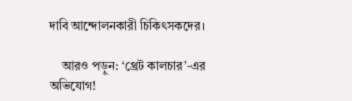দাবি আন্দোলনকারী চিকিৎসকদের।

    আরও পড়ুন: ‘থ্রেট কালচার’-এর অভিযোগ!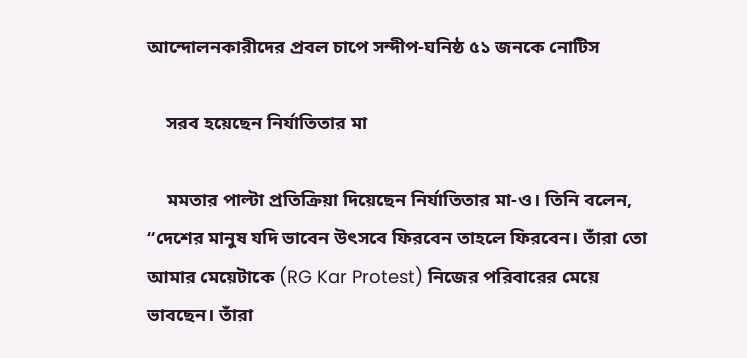আন্দোলনকারীদের প্রবল চাপে সন্দীপ-ঘনিষ্ঠ ৫১ জনকে নোটিস

    সরব হয়েছেন নির্যাতিতার মা

    মমতার পাল্টা প্রতিক্রিয়া দিয়েছেন নির্যাতিতার মা-ও। তিনি বলেন, “দেশের মানুষ যদি ভাবেন উৎসবে ফিরবেন তাহলে ফিরবেন। তাঁরা তো আমার মেয়েটাকে (RG Kar Protest) নিজের পরিবারের মেয়ে ভাবছেন। তাঁরা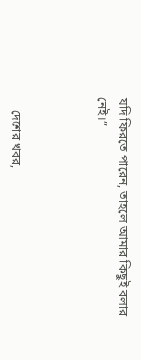যদি ফিরতে পারেন, তাহলে আমার কিছুই বলার নেই।”



    দেশের খবর,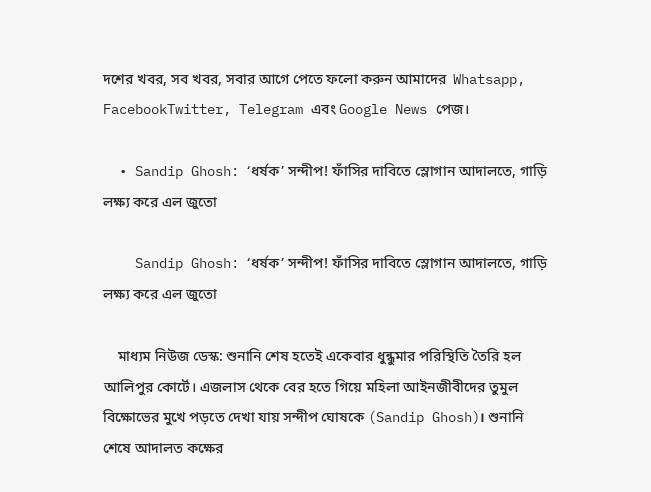দশের খবর, সব খবর, সবার আগে পেতে ফলো করুন আমাদের  Whatsapp, FacebookTwitter, Telegram এবং Google News পেজ।

  • Sandip Ghosh: ‘ধর্ষক’ সন্দীপ! ফাঁসির দাবিতে স্লোগান আদালতে, গাড়ি লক্ষ্য করে এল জুতো

    Sandip Ghosh: ‘ধর্ষক’ সন্দীপ! ফাঁসির দাবিতে স্লোগান আদালতে, গাড়ি লক্ষ্য করে এল জুতো

    মাধ্যম নিউজ ডেস্ক: শুনানি শেষ হতেই একেবার ধুন্ধুমার পরিস্থিতি তৈরি হল আলিপুর কোর্টে। এজলাস থেকে বের হতে গিয়ে মহিলা আইনজীবীদের তুমুল বিক্ষোভের মুখে পড়তে দেখা যায় সন্দীপ ঘোষকে (Sandip Ghosh)। শুনানি শেষে আদালত কক্ষের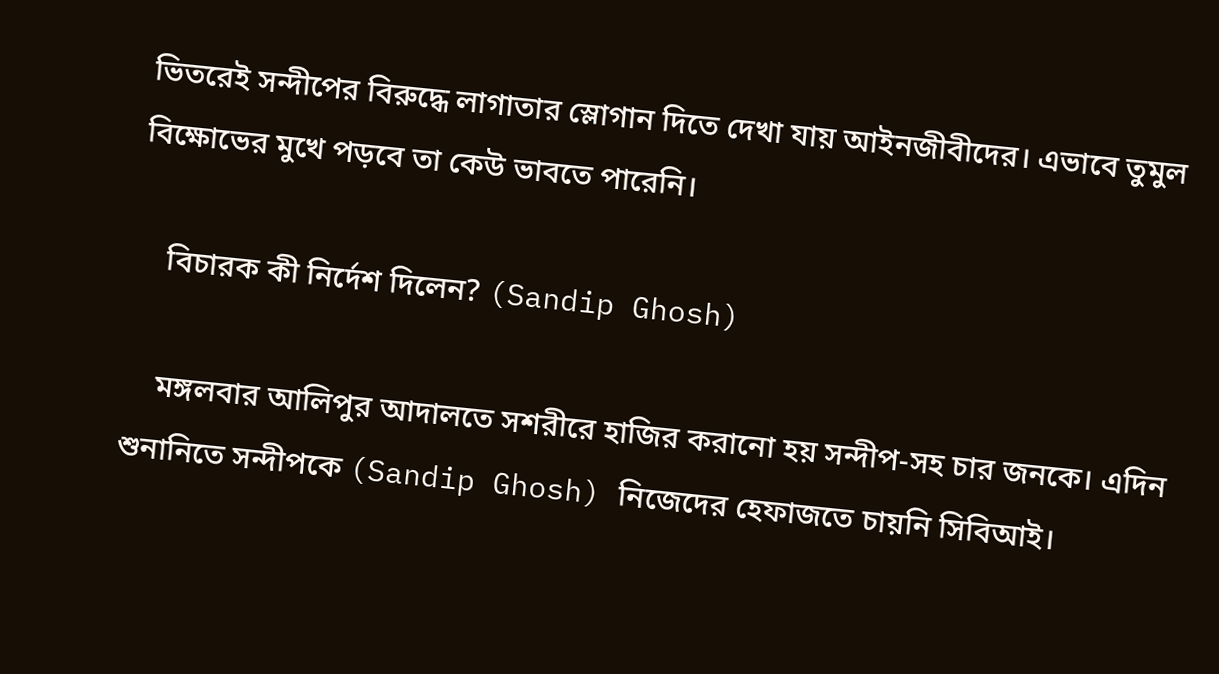ভিতরেই সন্দীপের বিরুদ্ধে লাগাতার স্লোগান দিতে দেখা যায় আইনজীবীদের। এভাবে তুমুল বিক্ষোভের মুখে পড়বে তা কেউ ভাবতে পারেনি।

    বিচারক কী নির্দেশ দিলেন? (Sandip Ghosh)

    মঙ্গলবার আলিপুর আদালতে সশরীরে হাজির করানো হয় সন্দীপ-সহ চার জনকে। এদিন শুনানিতে সন্দীপকে (Sandip Ghosh) নিজেদের হেফাজতে চায়নি সিবিআই।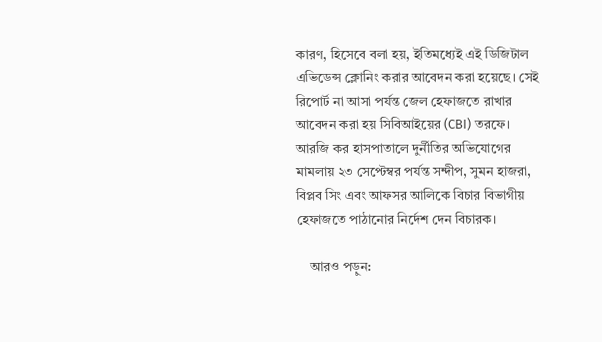কারণ, হিসেবে বলা হয়, ইতিমধ্যেই এই ডিজিটাল এভিডেন্স ক্লোনিং করার আবেদন করা হয়েছে। সেই রিপোর্ট না আসা পর্যন্ত জেল হেফাজতে রাখার আবেদন করা হয় সিবিআইয়ের (CBI) তরফে। আরজি কর হাসপাতালে দুর্নীতির অভিযোগের মামলায় ২৩ সেপ্টেম্বর পর্যন্ত সন্দীপ, সুমন হাজরা, বিপ্লব সিং এবং আফসর আলিকে বিচার বিভাগীয় হেফাজতে পাঠানোর নির্দেশ দেন বিচারক।

    আরও পড়ুন: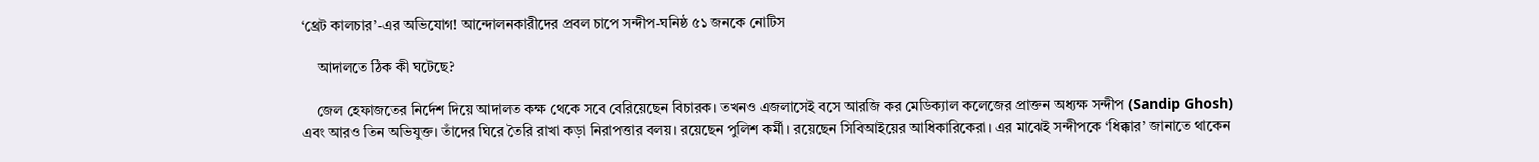‘থ্রেট কালচার’-এর অভিযোগ! আন্দোলনকারীদের প্রবল চাপে সন্দীপ-ঘনিষ্ঠ ৫১ জনকে নোটিস

    আদালতে ঠিক কী ঘটেছে?

    জেল হেফাজতের নির্দেশ দিয়ে আদালত কক্ষ থেকে সবে বেরিয়েছেন বিচারক। তখনও এজলাসেই বসে আরজি কর মেডিক্যাল কলেজের প্রাক্তন অধ্যক্ষ সন্দীপ (Sandip Ghosh) এবং আরও তিন অভিযুক্ত। তাঁদের ঘিরে তৈরি রাখা কড়া নিরাপত্তার বলয়। রয়েছেন পুলিশ কর্মী। রয়েছেন সিবিআইয়ের আধিকারিকেরা। এর মাঝেই সন্দীপকে ‘ধিক্কার’ জানাতে থাকেন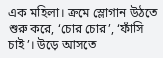এক মহিলা। ক্রমে স্লোগান উঠতে শুরু করে, ‘চোর চোর’, ‘ফাঁসি চাই’। উড়ে আসতে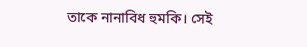তাকে নানাবিধ হুমকি। সেই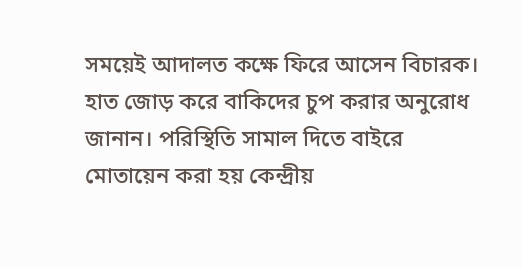সময়েই আদালত কক্ষে ফিরে আসেন বিচারক। হাত জোড় করে বাকিদের চুপ করার অনুরোধ জানান। পরিস্থিতি সামাল দিতে বাইরে মোতায়েন করা হয় কেন্দ্রীয়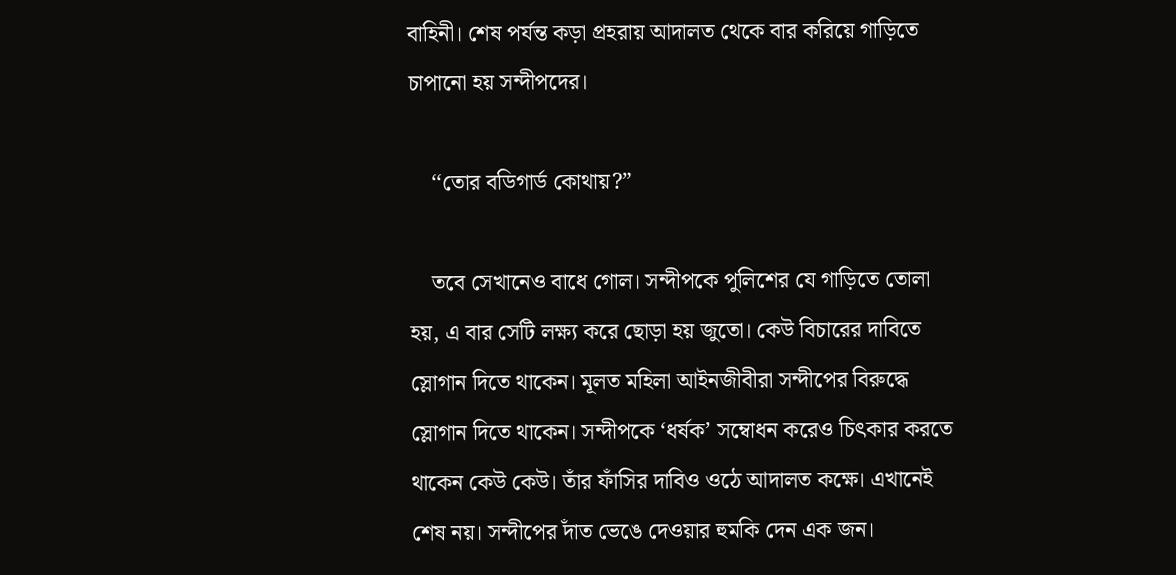বাহিনী। শেষ পর্যন্ত কড়া প্রহরায় আদালত থেকে বার করিয়ে গাড়িতে চাপানো হয় সন্দীপদের।

    ‘‘তোর বডিগার্ড কোথায়?”

    তবে সেখানেও বাধে গোল। সন্দীপকে পুলিশের যে গাড়িতে তোলা হয়, এ বার সেটি লক্ষ্য করে ছোড়া হয় জুতো। কেউ বিচারের দাবিতে স্লোগান দিতে থাকেন। মূলত মহিলা আইনজীবীরা সন্দীপের বিরুদ্ধে স্লোগান দিতে থাকেন। সন্দীপকে ‘ধর্ষক’ সম্বোধন করেও চিৎকার করতে থাকেন কেউ কেউ। তাঁর ফাঁসির দাবিও ওঠে আদালত কক্ষে। এখানেই শেষ নয়। সন্দীপের দাঁত ভেঙে দেওয়ার হুমকি দেন এক জন।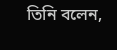তিনি বলেন,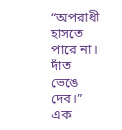“অপরাধী হাসতে পারে না। দাঁত ভেঙে দেব।” এক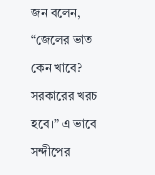জন বলেন, “জেলের ভাত কেন খাবে? সরকারের খরচ হবে।” এ ভাবে সন্দীপের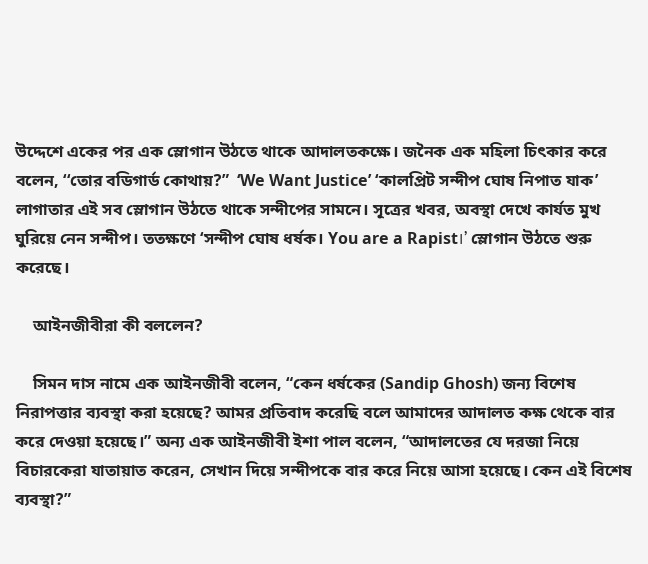উদ্দেশে একের পর এক স্লোগান উঠতে থাকে আদালতকক্ষে। জনৈক এক মহিলা চিৎকার করে বলেন, ‘‘তোর বডিগার্ড কোথায়?”  ‘We Want Justice’ ‘কালপ্রিট সন্দীপ ঘোষ নিপাত যাক’ লাগাতার এই সব স্লোগান উঠতে থাকে সন্দীপের সামনে। সূত্রের খবর, অবস্থা দেখে কার্যত মুখ ঘুরিয়ে নেন সন্দীপ। ততক্ষণে ‘সন্দীপ ঘোষ ধর্ষক। You are a Rapist।’ স্লোগান উঠতে শুরু করেছে।

    আইনজীবীরা কী বললেন?

    সিমন দাস নামে এক আইনজীবী বলেন, “কেন ধর্ষকের (Sandip Ghosh) জন্য বিশেষ নিরাপত্তার ব্যবস্থা করা হয়েছে? আমর প্রতিবাদ করেছি বলে আমাদের আদালত কক্ষ থেকে বার করে দেওয়া হয়েছে।” অন্য এক আইনজীবী ইশা পাল বলেন, “আদালতের যে দরজা নিয়ে বিচারকেরা যাতায়াত করেন, সেখান দিয়ে সন্দীপকে বার করে নিয়ে আসা হয়েছে। কেন এই বিশেষ ব্যবস্থা?”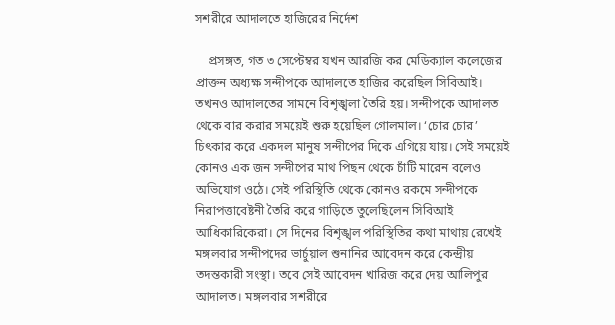সশরীরে আদালতে হাজিরের নির্দেশ

    প্রসঙ্গত, গত ৩ সেপ্টেম্বর যখন আরজি কর মেডিক্যাল কলেজের প্রাক্তন অধ্যক্ষ সন্দীপকে আদালতে হাজির করেছিল সিবিআই। তখনও আদালতের সামনে বিশৃঙ্খলা তৈরি হয়। সন্দীপকে আদালত থেকে বার করার সময়েই শুরু হয়েছিল গোলমাল। ‘চোর চোর’ চিৎকার করে একদল মানুষ সন্দীপের দিকে এগিয়ে যায়। সেই সময়েই কোনও এক জন সন্দীপের মাথ পিছন থেকে চাঁটি মারেন বলেও অভিযোগ ওঠে। সেই পরিস্থিতি থেকে কোনও রকমে সন্দীপকে নিরাপত্তাবেষ্টনী তৈরি করে গাড়িতে তুলেছিলেন সিবিআই আধিকারিকেরা। সে দিনের বিশৃঙ্খল পরিস্থিতির কথা মাথায় রেখেই মঙ্গলবার সন্দীপদের ভার্চুয়াল শুনানির আবেদন করে কেন্দ্রীয় তদন্তকারী সংস্থা। তবে সেই আবেদন খারিজ করে দেয় আলিপুর আদালত। মঙ্গলবার সশরীরে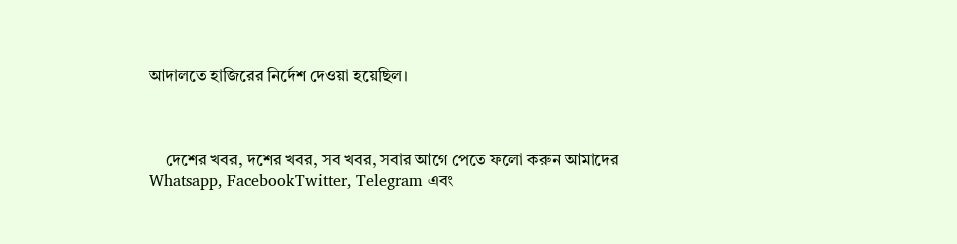আদালতে হাজিরের নির্দেশ দেওয়া হয়েছিল।



    দেশের খবর, দশের খবর, সব খবর, সবার আগে পেতে ফলো করুন আমাদের  Whatsapp, FacebookTwitter, Telegram এবং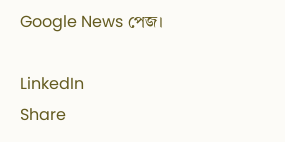Google News পেজ।

LinkedIn
Share